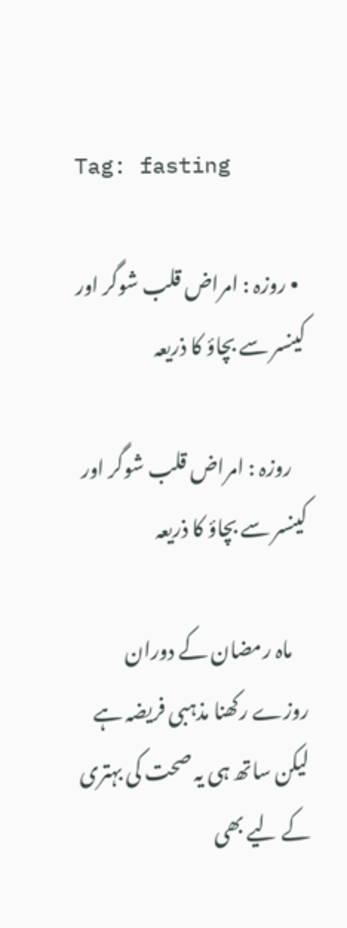Tag: fasting

  • روزہ : امراض قلب شوگر اور کینسر سے بچاؤ کا ذریعہ

    روزہ : امراض قلب شوگر اور کینسر سے بچاؤ کا ذریعہ

    ماہ رمضان کے دوران روزے رکھنا مذہبی فریضہ ہے لیکن ساتھ ہی یہ صحت کی بہتری کے لیے بھی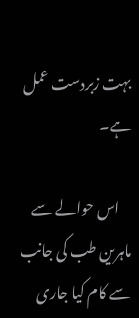بہت زبردست عمل ہے۔

    اس حوالے سے ماہرین طب کی جانب سے کام کیا جاری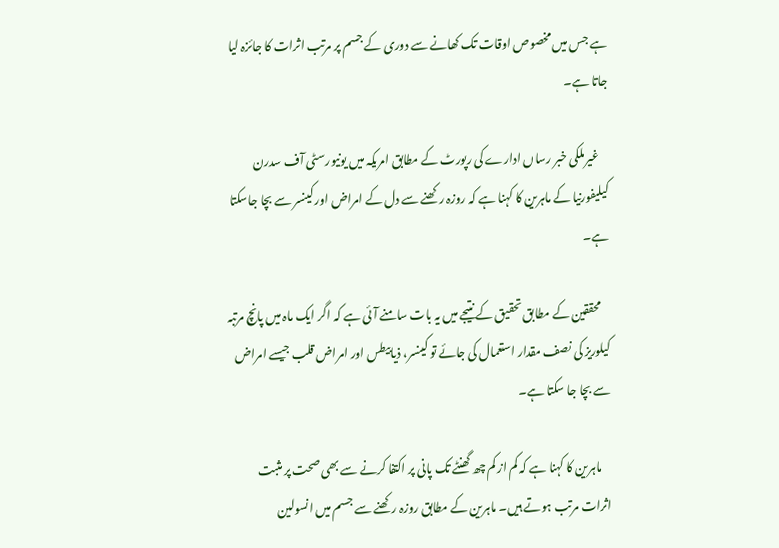ہے جس میں مخصوص اوقات تک کھانے سے دوری کے جسم پر مرتب اثرات کا جائزہ لیا جاتا ہے۔

    غیرملکی خبر رساں ادارے کی رپورٹ کے مطابق امریکہ میں یونیورسٹی آف سدرن کیلیفورنیا کے ماہرین کا کہنا ہے کہ روزہ رکھنے سے دل کے امراض اور کینسر سے بچا جاسکتا ہے۔

    محققین کے مطابق تحقیق کے نتیجے میں یہ بات سامنے آئی ہے کہ اگر ایک ماہ میں پانچ مرتبہ کیلوریز کی نصف مقدار استعمال کی جائے تو کینسر، ذیابیطس اور امراض قلب جیسے امراض سے بچا جا سکتا ہے۔

    ماہرین کا کہنا ہے کہ کم از کم چھ گھنٹے تک پانی پر اکتفا کرنے سے بھی صحت پر مثبت اثرات مرتب ہوتے ہیں۔ ماہرین کے مطابق روزہ رکھنے سے جسم میں انسولین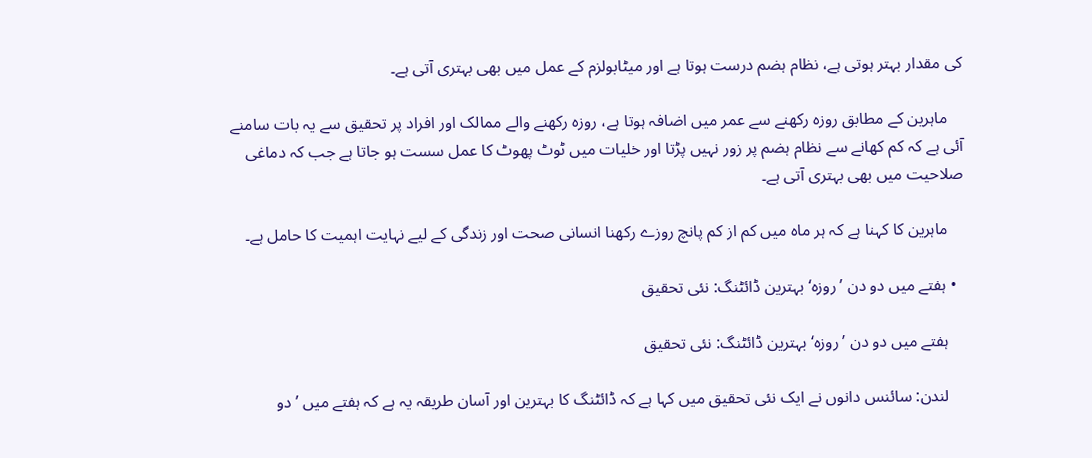کی مقدار بہتر ہوتی ہے، نظام ہضم درست ہوتا ہے اور میٹابولزم کے عمل میں بھی بہتری آتی ہے۔

    ماہرین کے مطابق روزہ رکھنے سے عمر میں اضافہ ہوتا ہے، روزہ رکھنے والے ممالک اور افراد پر تحقیق سے یہ بات سامنے آئی ہے کہ کم کھانے سے نظام ہضم پر زور نہیں پڑتا اور خلیات میں ٹوٹ پھوٹ کا عمل سست ہو جاتا ہے جب کہ دماغی صلاحیت میں بھی بہتری آتی ہے۔

    ماہرین کا کہنا ہے کہ ہر ماہ میں کم از کم پانچ روزے رکھنا انسانی صحت اور زندگی کے لیے نہایت اہمیت کا حامل ہے۔

  • ہفتے میں دو دن ’روزہ‘ بہترین ڈائٹنگ: نئی تحقیق

    ہفتے میں دو دن ’روزہ‘ بہترین ڈائٹنگ: نئی تحقیق

    لندن: سائنس دانوں نے ایک نئی تحقیق میں کہا ہے کہ ڈائٹنگ کا بہترین اور آسان طریقہ یہ ہے کہ ہفتے میں ’دو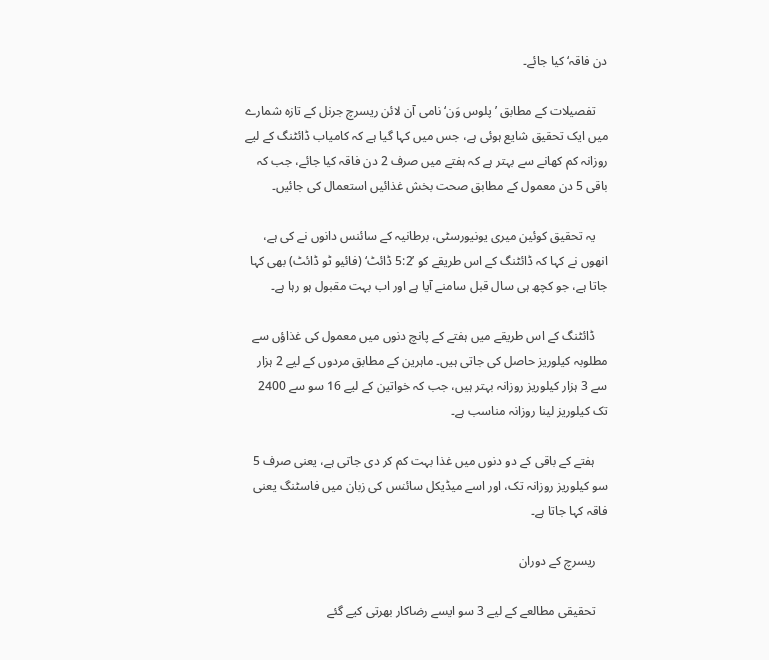دن فاقہ‘ کیا جائے۔

    تفصیلات کے مطابق ’پلوس وَن‘ نامی آن لائن ریسرچ جرنل کے تازہ شمارے میں ایک تحقیق شایع ہوئی ہے، جس میں کہا گیا ہے کہ کامیاب ڈائٹنگ کے لیے روزانہ کم کھانے سے بہتر ہے کہ ہفتے میں صرف 2 دن فاقہ کیا جائے، جب کہ باقی 5 دن معمول کے مطابق صحت بخش غذائیں استعمال کی جائیں۔

    یہ تحقیق کوئین میری یونیورسٹی، برطانیہ کے سائنس دانوں نے کی ہے، انھوں نے کہا کہ ڈائٹنگ کے اس طریقے کو ’5:2 ڈائٹ‘ (فائیو ٹو ڈائٹ) بھی کہا جاتا ہے، جو کچھ ہی سال قبل سامنے آیا ہے اور اب بہت مقبول ہو رہا ہے۔

    ڈائٹنگ کے اس طریقے میں ہفتے کے پانچ دنوں میں معمول کی غذاؤں سے مطلوبہ کیلوریز حاصل کی جاتی ہیں۔ ماہرین کے مطابق مردوں کے لیے 2 ہزار سے 3 ہزار کیلوریز روزانہ بہتر ہیں، جب کہ خواتین کے لیے 16 سو سے 2400 تک کیلوریز لینا روزانہ مناسب ہے۔

    ہفتے کے باقی کے دو دنوں میں غذا بہت کم کر دی جاتی ہے، یعنی صرف 5 سو کیلوریز روزانہ تک، اور اسے میڈیکل سائنس کی زبان میں فاسٹنگ یعنی فاقہ کہا جاتا ہے۔

    ریسرچ کے دوران

    تحقیقی مطالعے کے لیے 3 سو ایسے رضاکار بھرتی کیے گئے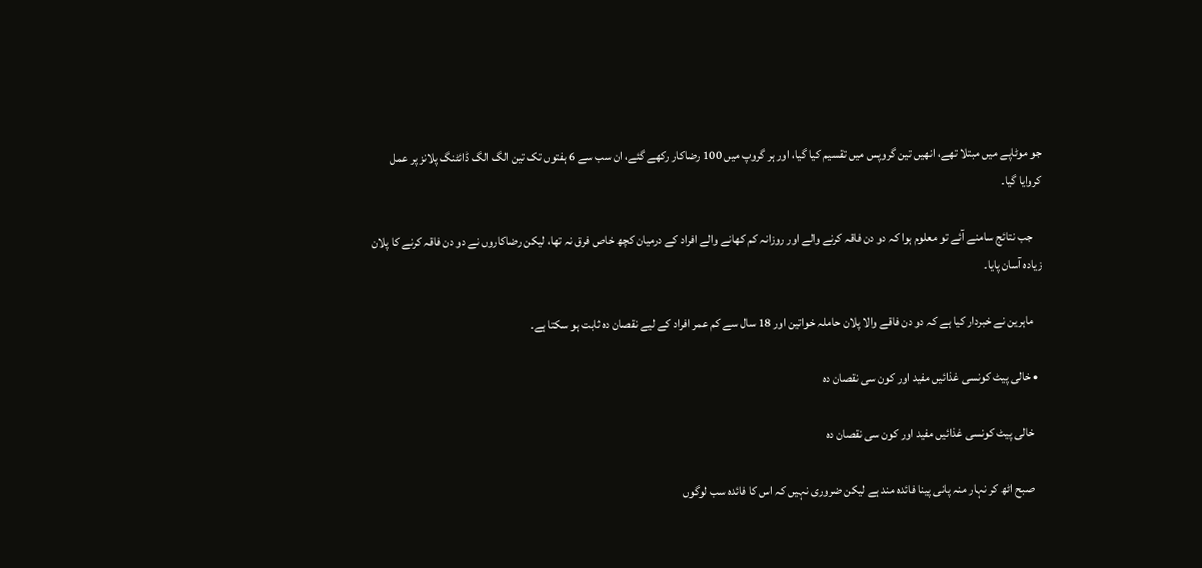جو موٹاپے میں مبتلا تھے، انھیں تین گروپس میں تقسیم کیا گیا، اور ہر گروپ میں 100 رضاکار رکھے گئے، ان سب سے 6 ہفتوں تک تین الگ الگ ڈائٹنگ پلانز پر عمل کروایا گیا۔

    جب نتائج سامنے آئے تو معلوم ہوا کہ دو دن فاقہ کرنے والے اور روزانہ کم کھانے والے افراد کے درمیان کچھ خاص فرق نہ تھا، لیکن رضاکاروں نے دو دن فاقہ کرنے کا پلان زیادہ آسان پایا۔

    ماہرین نے خبردار کیا ہے کہ دو دن فاقے والا پلان حاملہ خواتین اور 18 سال سے کم عمر افراد کے لیے نقصان دہ ثابت ہو سکتا ہے۔

  • خالی پیٹ کونسی غذائیں مفید اور کون سی نقصان دہ

    خالی پیٹ کونسی غذائیں مفید اور کون سی نقصان دہ

    صبح اٹھ کر نہار منہ پانی پینا فائدہ مند ہے لیکن ضروری نہیں کہ اس کا فائدہ سب لوگوں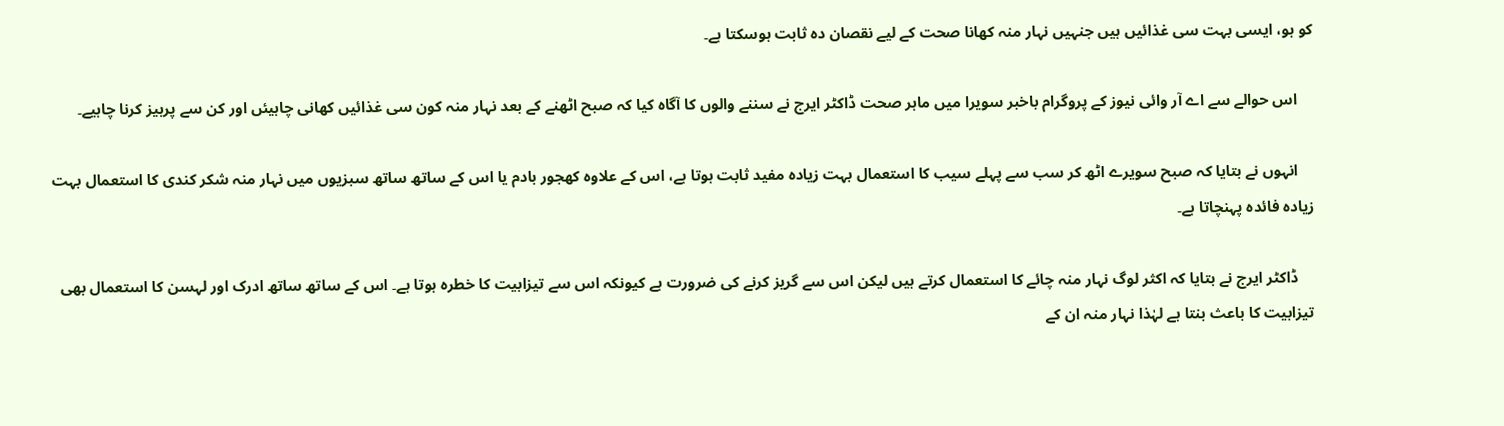کو ہو، ایسی بہت سی غذائیں ہیں جنہیں نہار منہ کھانا صحت کے لیے نقصان دہ ثابت ہوسکتا ہے۔

    اس حوالے سے اے آر وائی نیوز کے پروگرام باخبر سویرا میں ماہر صحت ڈاکٹر ایرج نے سننے والوں کا آگاہ کیا کہ صبح اٹھنے کے بعد نہار منہ کون سی غذائیں کھانی چاہیئں اور کن سے پرہیز کرنا چاہیے۔

    انہوں نے بتایا کہ صبح سویرے اٹھ کر سب سے پہلے سیب کا استعمال بہت زیادہ مفید ثابت ہوتا ہے، اس کے علاوہ کھجور بادم یا اس کے ساتھ ساتھ سبزیوں میں نہار منہ شکر کندی کا استعمال بہت زیادہ فائدہ پہنچاتا ہے۔

    ڈاکٹر ایرج نے بتایا کہ اکثر لوگ نہار منہ چائے کا استعمال کرتے ہیں لیکن اس سے گریز کرنے کی ضرورت ہے کیونکہ اس سے تیزابیت کا خطرہ ہوتا ہے۔ اس کے ساتھ ساتھ ادرک اور لہسن کا استعمال بھی تیزابیت کا باعث بنتا ہے لہٰذا نہار منہ ان کے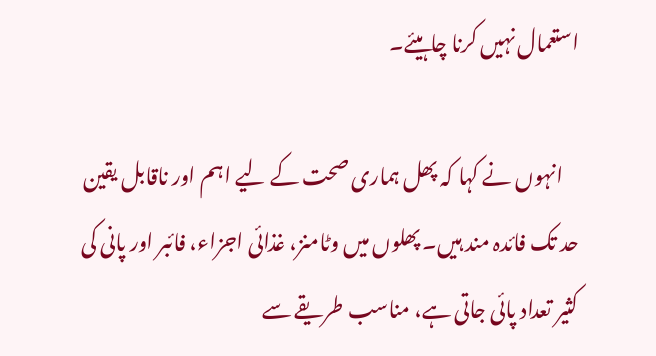استعمال نہیں کرنا چاہیئے۔

    انہوں نے کہا کہ پھل ہماری صحت کے لیے اہم اور ناقابل یقین حد تک فائدہ مند ہیں۔ پھلوں میں وٹامنز، غذائی اجزاء، فائبر اور پانی کی کثیر تعداد پائی جاتی ہے، مناسب طریقے سے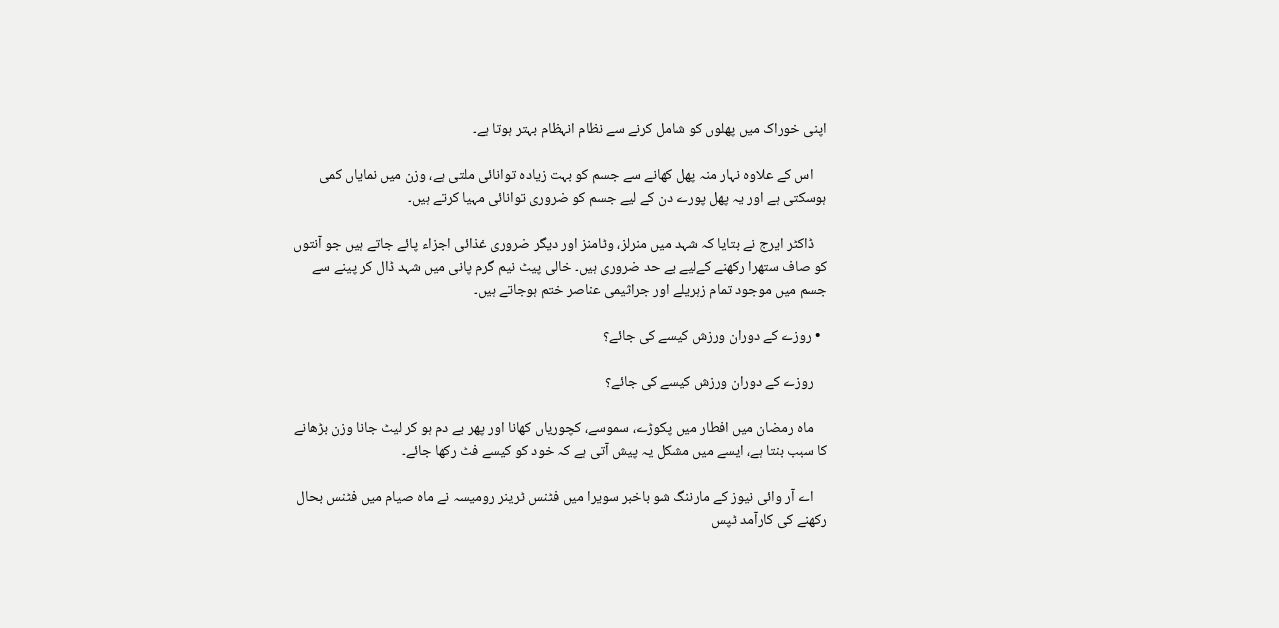اپنی خوراک میں پھلوں کو شامل کرنے سے نظام انہظام بہتر ہوتا ہے۔

    اس کے علاوہ نہار منہ پھل کھانے سے جسم کو بہت زیادہ توانائی ملتی ہے، وزن میں نمایاں کمی ہوسکتی ہے اور یہ پھل پورے دن کے لیے جسم کو ضروری توانائی مہیا کرتے ہیں۔

    ڈاکٹر ایرج نے بتایا کہ شہد میں منرلز، وٹامنز اور دیگر ضروری غذائی اجزاء پائے جاتے ہیں جو آنتوں کو صاف ستھرا رکھنے کےلیے بے حد ضروری ہیں۔ خالی پیٹ نیم گرم پانی میں شہد ڈال کر پینے سے جسم میں موجود تمام زہریلے اور جراثیمی عناصر ختم ہوجاتے ہیں۔

  • روزے کے دوران ورزش کیسے کی جائے؟

    روزے کے دوران ورزش کیسے کی جائے؟

    ماہ رمضان میں افطار میں پکوڑے، سموسے، کچوریاں کھانا اور پھر بے دم ہو کر لیٹ جانا وزن بڑھانے کا سبب بنتا ہے، ایسے میں مشکل یہ پیش آتی ہے کہ خود کو کیسے فٹ رکھا جائے۔

    اے آر وائی نیوز کے مارننگ شو باخبر سویرا میں فٹنس ٹرینر رومیسہ نے ماہ صیام میں فٹنس بحال رکھنے کی کارآمد ٹپس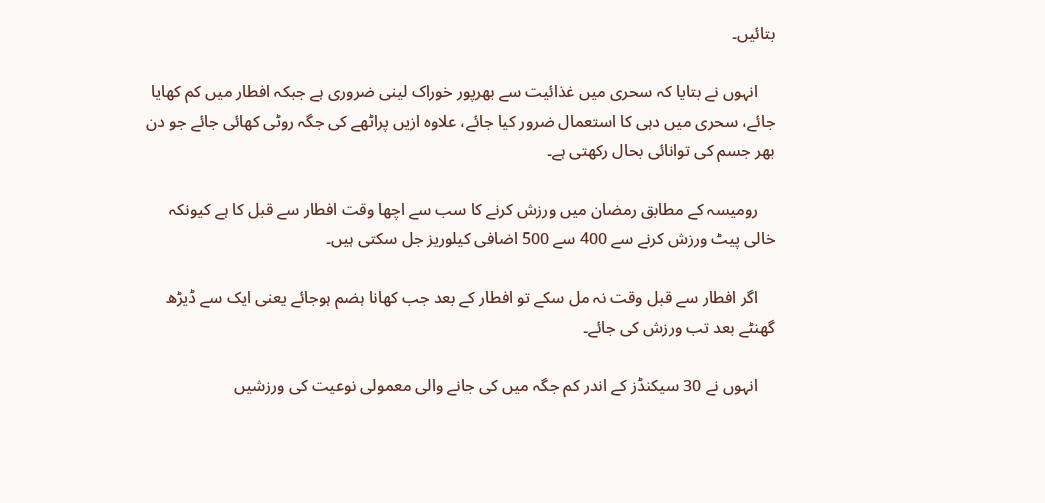بتائیں۔

    انہوں نے بتایا کہ سحری میں غذائیت سے بھرپور خوراک لینی ضروری ہے جبکہ افطار میں کم کھایا جائے، سحری میں دہی کا استعمال ضرور کیا جائے، علاوہ ازیں پراٹھے کی جگہ روٹی کھائی جائے جو دن بھر جسم کی توانائی بحال رکھتی ہے۔

    رومیسہ کے مطابق رمضان میں ورزش کرنے کا سب سے اچھا وقت افطار سے قبل کا ہے کیونکہ خالی پیٹ ورزش کرنے سے 400 سے 500 اضافی کیلوریز جل سکتی ہیں۔

    اگر افطار سے قبل وقت نہ مل سکے تو افطار کے بعد جب کھانا ہضم ہوجائے یعنی ایک سے ڈیڑھ گھنٹے بعد تب ورزش کی جائے۔

    انہوں نے 30 سیکنڈز کے اندر کم جگہ میں کی جانے والی معمولی نوعیت کی ورزشیں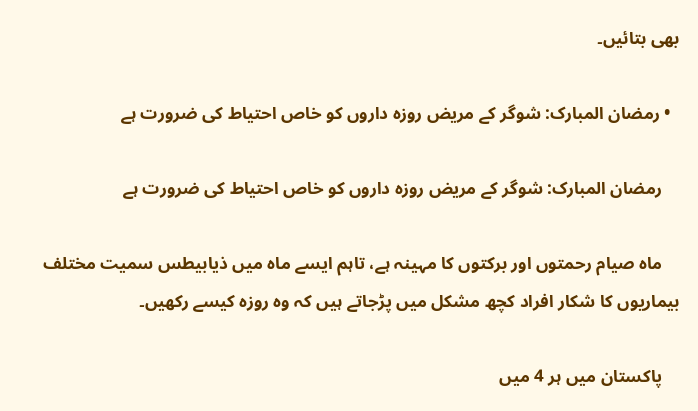بھی بتائیں۔

  • رمضان المبارک: شوگر کے مریض روزہ داروں کو خاص احتیاط کی ضرورت ہے

    رمضان المبارک: شوگر کے مریض روزہ داروں کو خاص احتیاط کی ضرورت ہے

    ماہ صیام رحمتوں اور برکتوں کا مہینہ ہے، تاہم ایسے ماہ میں ذیابیطس سمیت مختلف بیماریوں کا شکار افراد کچھ مشکل میں پڑجاتے ہیں کہ وہ روزہ کیسے رکھیں۔

    پاکستان میں ہر 4 میں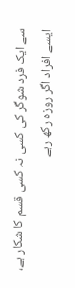سے ایک فرد شوگر کی کسی نہ کسی قسم کا شکار ہے، ایسے افراد اگر روزہ رکھ رہے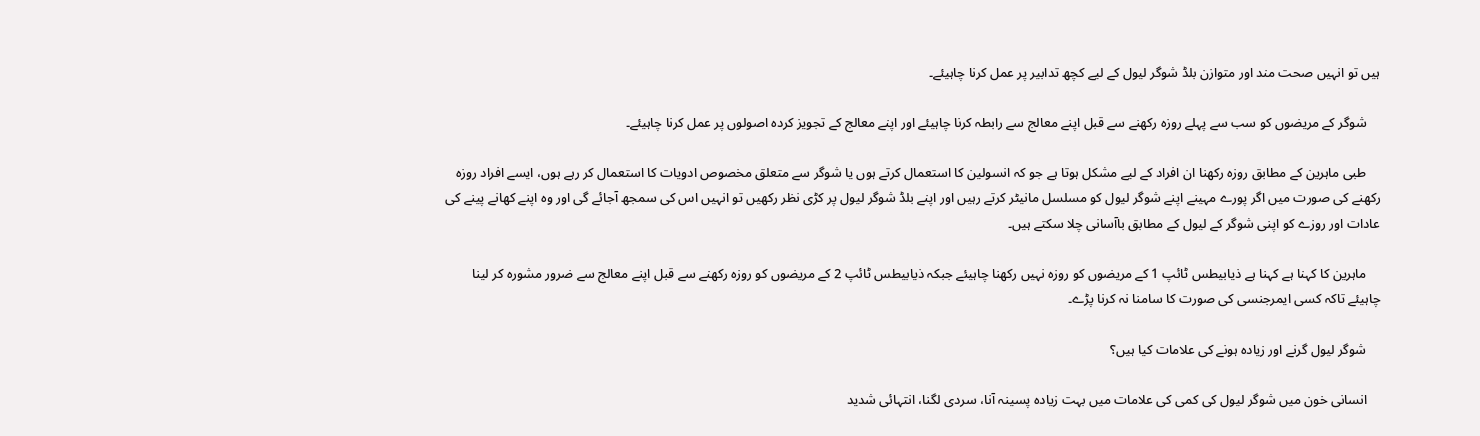ہیں تو انہیں صحت مند اور متوازن بلڈ شوگر لیول کے لیے کچھ تدابیر پر عمل کرنا چاہیئے۔

    شوگر کے مریضوں کو سب سے پہلے روزہ رکھنے سے قبل اپنے معالج سے رابطہ کرنا چاہیئے اور اپنے معالج کے تجویز کردہ اصولوں پر عمل کرنا چاہیئے۔

    طبی ماہرین کے مطابق روزہ رکھنا ان افراد کے لیے مشکل ہوتا ہے جو کہ انسولین کا استعمال کرتے ہوں یا شوگر سے متعلق مخصوص ادویات کا استعمال کر رہے ہوں، ایسے افراد روزہ رکھنے کی صورت میں اگر پورے مہینے اپنے شوگر لیول کو مسلسل مانیٹر کرتے رہیں اور اپنے بلڈ شوگر لیول پر کڑی نظر رکھیں تو انہیں اس کی سمجھ آجائے گی اور وہ اپنے کھانے پینے کی عادات اور روزے کو اپنی شوگر کے لیول کے مطابق باآسانی چلا سکتے ہیں۔

    ماہرین کا کہنا ہے کہنا ہے ذیابیطس ٹائپ 1 کے مریضوں کو روزہ نہیں رکھنا چاہیئے جبکہ ذیابیطس ٹائپ 2 کے مریضوں کو روزہ رکھنے سے قبل اپنے معالج سے ضرور مشورہ کر لینا چاہیئے تاکہ کسی ایمرجنسی کی صورت کا سامنا نہ کرنا پڑے۔

    شوگر لیول گرنے اور زیادہ ہونے کی علامات کیا ہیں؟

    انسانی خون میں شوگر لیول کی کمی کی علامات میں بہت زیادہ پسینہ آنا، سردی لگنا، انتہائی شدید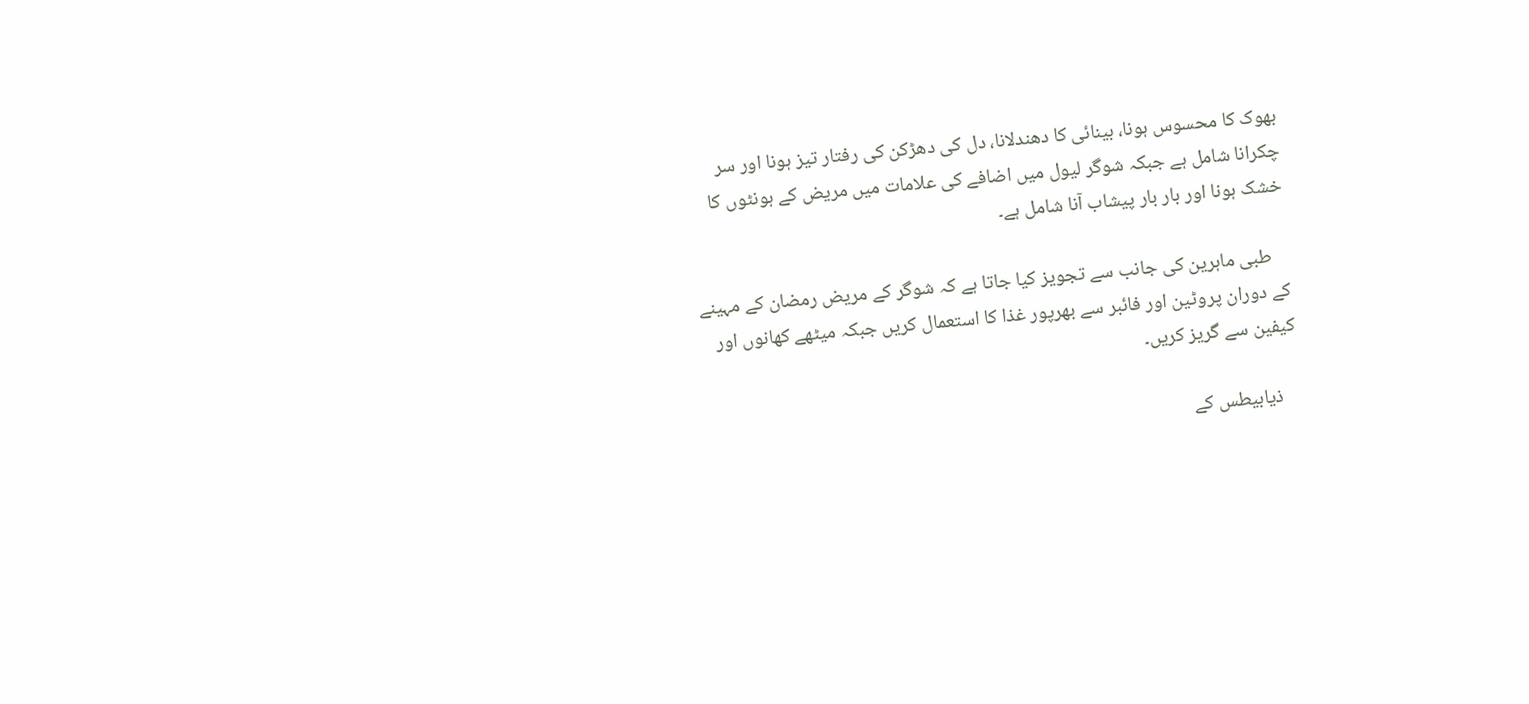بھوک کا محسوس ہونا، بینائی کا دھندلانا، دل کی دھڑکن کی رفتار تیز ہونا اور سر چکرانا شامل ہے جبکہ شوگر لیول میں اضافے کی علامات میں مریض کے ہونٹوں کا خشک ہونا اور بار بار پیشاب آنا شامل ہے۔

    طبی ماہرین کی جانب سے تجویز کیا جاتا ہے کہ شوگر کے مریض رمضان کے مہینے کے دوران پروٹین اور فائبر سے بھرپور غذا کا استعمال کریں جبکہ میٹھے کھانوں اور کیفین سے گریز کریں۔

    ذیابیطس کے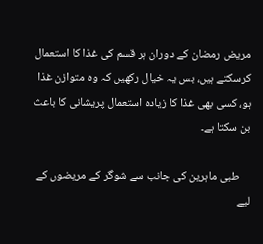مریض رمضان کے دوران ہر قسم کی غذا کا استعمال کرسکتے ہیں، بس یہ خیال رکھیں کہ وہ متوازن غذا ہو، کسی بھی غذا کا زیادہ استعمال پریشانی کا باعث بن سکتا ہے۔

    طبی ماہرین کی جانب سے شوگر کے مریضوں کے لیے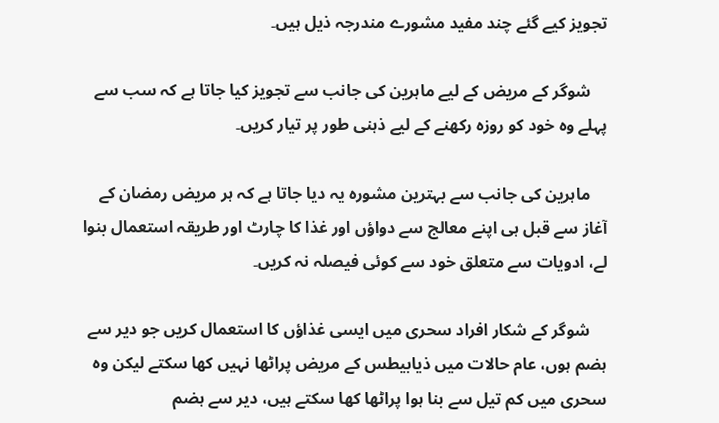تجویز کیے گئے چند مفید مشورے مندرجہ ذیل ہیں۔

    شوگر کے مریض کے لیے ماہرین کی جانب سے تجویز کیا جاتا ہے کہ سب سے پہلے وہ خود کو روزہ رکھنے کے لیے ذہنی طور پر تیار کریں۔

    ماہرین کی جانب سے بہترین مشورہ یہ دیا جاتا ہے کہ ہر مریض رمضان کے آغاز سے قبل ہی اپنے معالج سے دواؤں اور غذا کا چارٹ اور طریقہ استعمال بنوا لے، ادویات سے متعلق خود سے کوئی فیصلہ نہ کریں۔

    شوگر کے شکار افراد سحری میں ایسی غذاؤں کا استعمال کریں جو دیر سے ہضم ہوں، عام حالات میں ذیابیطس کے مریض پراٹھا نہیں کھا سکتے لیکن وہ سحری میں کم تیل سے بنا ہوا پراٹھا کھا سکتے ہیں، دیر سے ہضم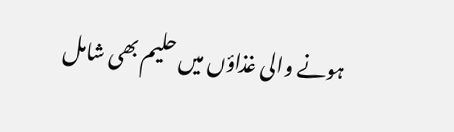ہونے والی غذاؤں میں حلیم بھی شامل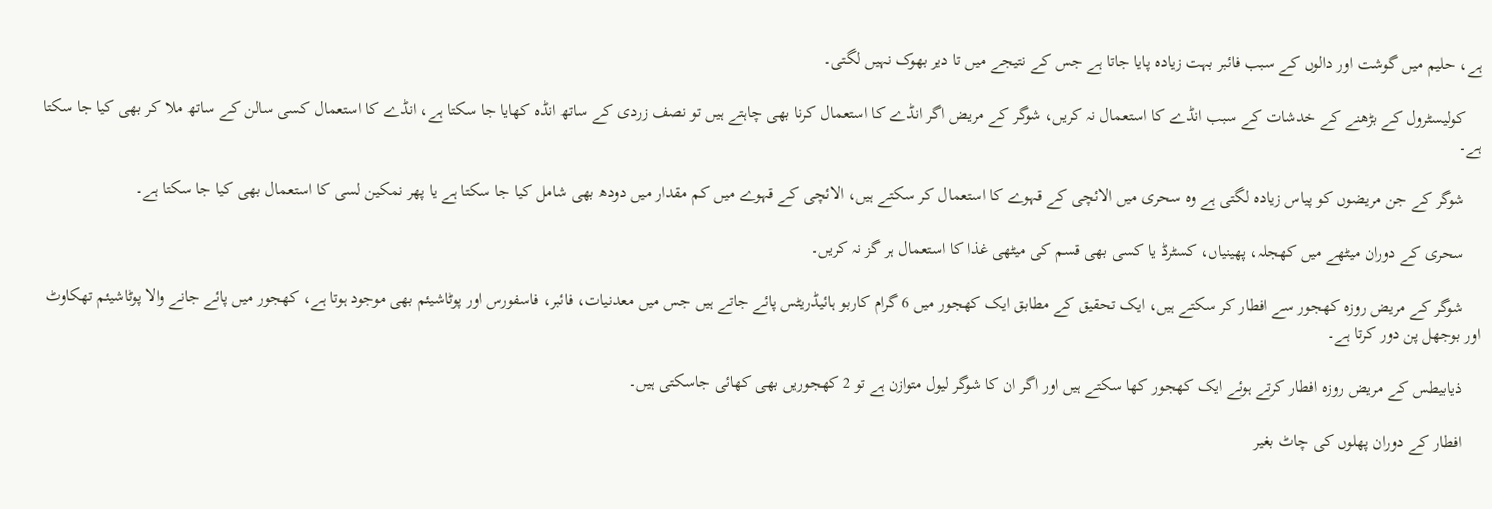ہے، حلیم میں گوشت اور دالوں کے سبب فائبر بہت زیادہ پایا جاتا ہے جس کے نتیجے میں تا دیر بھوک نہیں لگتی۔

    کولیسٹرول کے بڑھنے کے خدشات کے سبب انڈے کا استعمال نہ کریں، شوگر کے مریض اگر انڈے کا استعمال کرنا بھی چاہتے ہیں تو نصف زردی کے ساتھ انڈہ کھایا جا سکتا ہے، انڈے کا استعمال کسی سالن کے ساتھ ملا کر بھی کیا جا سکتا ہے۔

    شوگر کے جن مریضوں کو پیاس زیادہ لگتی ہے وہ سحری میں الائچی کے قہوے کا استعمال کر سکتے ہیں، الائچی کے قہوے میں کم مقدار میں دودھ بھی شامل کیا جا سکتا ہے یا پھر نمکین لسی کا استعمال بھی کیا جا سکتا ہے۔

    سحری کے دوران میٹھے میں کھجلہ، پھینیاں، کسٹرڈ یا کسی بھی قسم کی میٹھی غذا کا استعمال ہر گز نہ کریں۔

    شوگر کے مریض روزہ کھجور سے افطار کر سکتے ہیں، ایک تحقیق کے مطابق ایک کھجور میں 6 گرام کاربو ہائیڈریٹس پائے جاتے ہیں جس میں معدنیات، فائبر، فاسفورس اور پوٹاشیئم بھی موجود ہوتا ہے، کھجور میں پائے جانے والا پوٹاشیئم تھکاوٹ اور بوجھل پن دور کرتا ہے۔

    ذیابیطس کے مریض روزہ افطار کرتے ہوئے ایک کھجور کھا سکتے ہیں اور اگر ان کا شوگر لیول متوازن ہے تو 2 کھجوریں بھی کھائی جاسکتی ہیں۔

    افطار کے دوران پھلوں کی چاٹ بغیر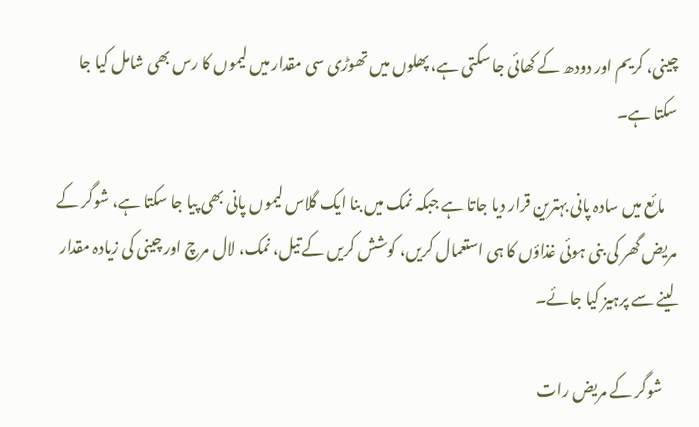چینی، کریم اور دودھ کے کھائی جا سکتی ہے، پھلوں میں تھوڑی سی مقدار میں لیموں کا رس بھی شامل کیا جا سکتا ہے۔

    مائع میں سادہ پانی بہترین قرار دیا جاتا ہے جبکہ نمک میں بنا ایک گلاس لیموں پانی بھی پیا جا سکتا ہے، شوگر کے مریض گھر کی بنی ہوئی غذاؤں کا ہی استعمال کریں، کوشش کریں کے تیل، نمک، لال مرچ اور چینی کی زیادہ مقدار لینے سے پرہیز کیا جائے۔

    شوگر کے مریض رات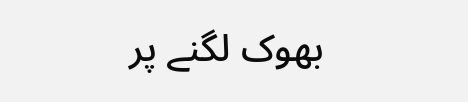بھوک لگنے پر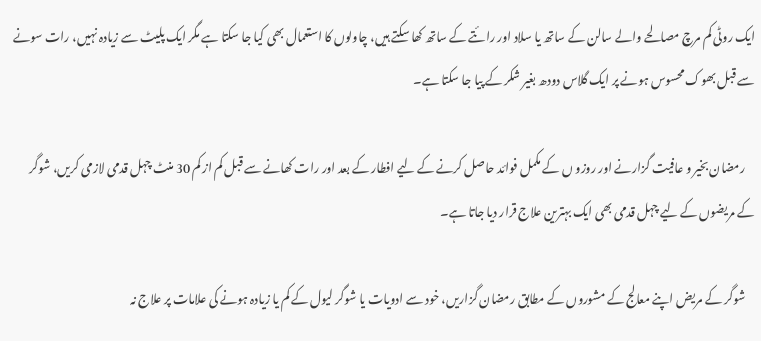ایک روٹی کم مرچ مصالحے والے سالن کے ساتھ یا سلاد اور رائتے کے ساتھ کھا سکتے ہیں، چاولوں کا استعمال بھی کیا جا سکتا ہے مگر ایک پلیٹ سے زیادہ نہیں، رات سونے سے قبل بھوک محسوس ہونے پر ایک گلاس دودھ بغیر شکر کے پیا جا سکتا ہے۔

    رمضان بخیر و عافیت گزارنے اور روزو ں کے مکمل فوائد حاصل کرنے کے لیے افطار کے بعد اور رات کھانے سے قبل کم از کم 30 منٹ چہل قدمی لازمی کریں، شوگر کے مریضوں کے لیے چہل قدمی بھی ایک بہترین علاج قرار دیا جاتا ہے۔

    شوگر کے مریض اپنے معالج کے مشوروں کے مطابق رمضان گزاریں، خود سے ادویات یا شوگر لیول کے کم یا زیادہ ہونے کی علامات پر علاج نہ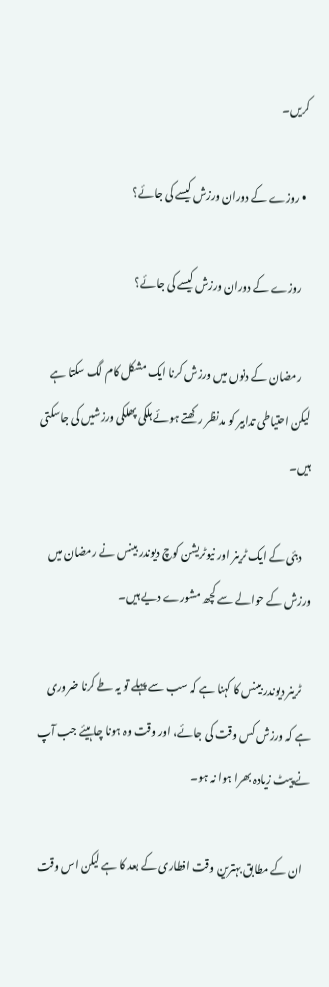کریں۔

  • روزے کے دوران ورزش کیسے کی جائے؟

    روزے کے دوران ورزش کیسے کی جائے؟

    رمضان کے دنوں میں ورزش کرنا ایک مشکل کام لگ سکتا ہے لیکن احتیاطی تدابیر کو مدنظر رکھتے ہوئے ہلکی پھلکی ورزشیں کی جاسکتی ہیں۔

    دبئی کے ایک ٹرینر اور نیوٹریشن کوچ دیوندر بینس نے رمضان میں ورزش کے حوالے سے کچھ مشورے دیے ہیں۔

    ٹرینر دیوندر بینس کا کہنا ہے کہ سب سے پہلے تو یہ طے کرنا ضروری ہے کہ ورزش کس وقت کی جائے، اور وقت وہ ہونا چاہیئے جب آپ نے پیٹ زیادہ بھرا ہوا نہ ہو۔

    ان کے مطابق بہترین وقت افطاری کے بعد کا ہے لیکن اس وقت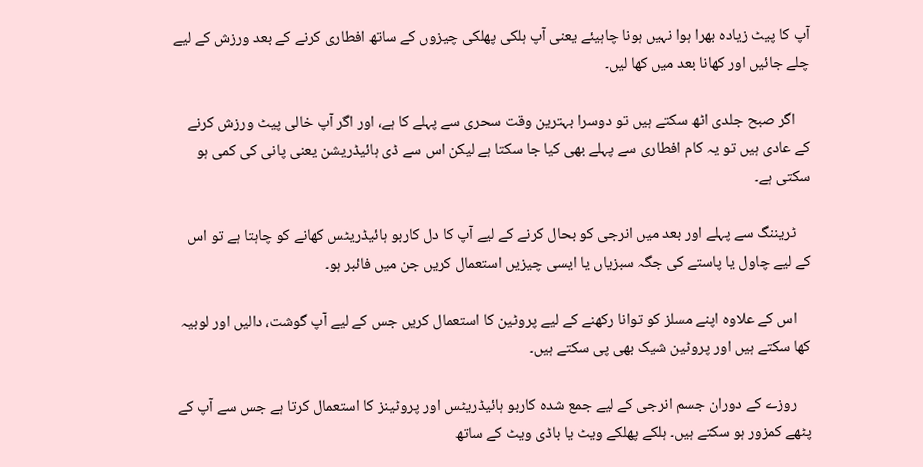آپ کا پیٹ زیادہ بھرا ہوا نہیں ہونا چاہیئے یعنی آپ ہلکی پھلکی چیزوں کے ساتھ افطاری کرنے کے بعد ورزش کے لیے چلے جائیں اور کھانا بعد میں کھا لیں۔

    اگر صبح جلدی اٹھ سکتے ہیں تو دوسرا بہترین وقت سحری سے پہلے کا ہے، اور اگر آپ خالی پیٹ ورزش کرنے کے عادی ہیں تو یہ کام افطاری سے پہلے بھی کیا جا سکتا ہے لیکن اس سے ڈی ہائیڈریشن یعنی پانی کی کمی ہو سکتی ہے۔

    ٹریننگ سے پہلے اور بعد میں انرجی کو بحال کرنے کے لیے آپ کا دل کاربو ہائیڈریٹس کھانے کو چاہتا ہے تو اس کے لیے چاول یا پاستے کی جگہ سبزیاں یا ایسی چیزیں استعمال کریں جن میں فائبر ہو۔

    اس کے علاوہ اپنے مسلز کو توانا رکھنے کے لیے پروٹین کا استعمال کریں جس کے لیے آپ گوشت، دالیں اور لوبیہ کھا سکتے ہیں اور پروٹین شیک بھی پی سکتے ہیں۔

    روزے کے دوران جسم انرجی کے لیے جمع شدہ کاربو ہائیڈریٹس اور پروٹینز کا استعمال کرتا ہے جس سے آپ کے پٹھے کمزور ہو سکتے ہیں۔ ہلکے پھلکے ویٹ یا باڈی ویٹ کے ساتھ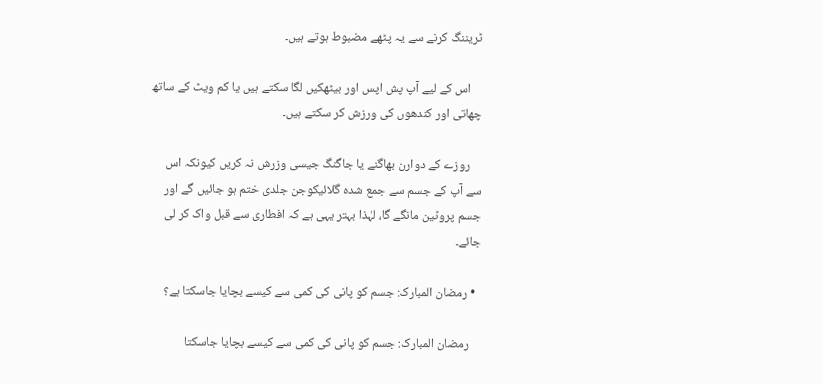ٹریننگ کرنے سے یہ پٹھے مضبوط ہوتے ہیں۔

    اس کے لیے آپ پش اپس اور بیٹھکیں لگا سکتے ہیں یا کم ویٹ کے ساتھ چھاتی اور کندھوں کی ورزش کر سکتے ہیں۔

    روزے کے دوارن بھاگنے یا جاگنگ جیسی وزرش نہ کریں کیونکہ اس سے آپ کے جسم سے جمع شدہ گلائیکوجن جلدی ختم ہو جائیں گے اور جسم پروٹین مانگے گا، لہٰذا بہتر یہی ہے کہ افطاری سے قبل واک کر لی جائے۔

  • رمضان المبارک: جسم کو پانی کی کمی سے کیسے بچایا جاسکتا ہے؟

    رمضان المبارک: جسم کو پانی کی کمی سے کیسے بچایا جاسکتا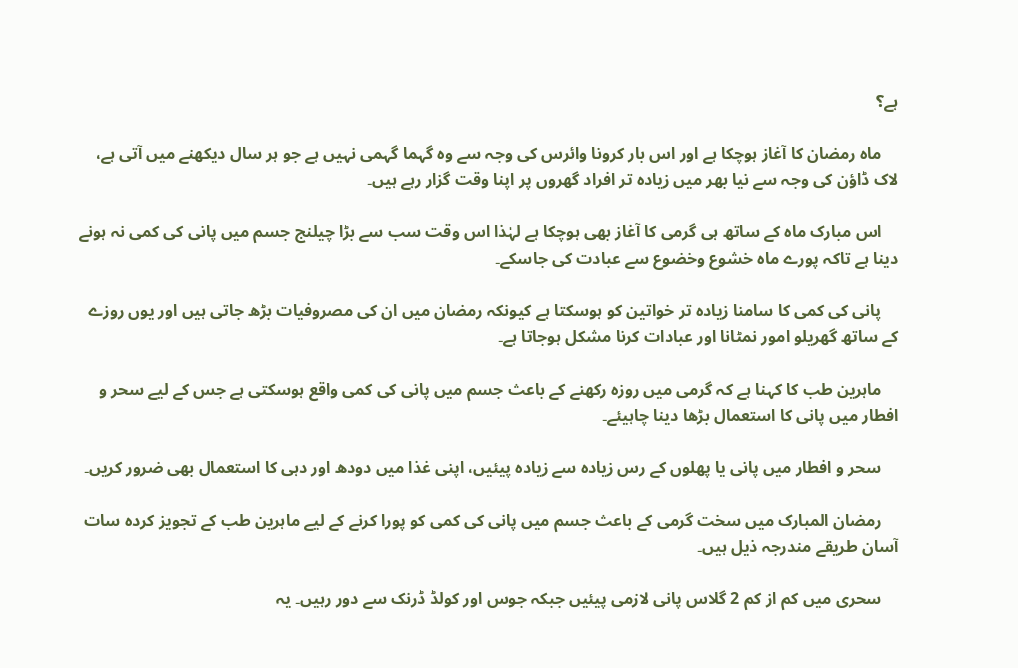ہے؟

    ماہ رمضان کا آغاز ہوچکا ہے اور اس بار کرونا وائرس کی وجہ سے وہ گہما گہمی نہیں ہے جو ہر سال دیکھنے میں آتی ہے، لاک ڈاؤن کی وجہ سے نیا بھر میں زیادہ تر افراد گھروں پر اپنا وقت گزار رہے ہیں۔

    اس مبارک ماہ کے ساتھ ہی گرمی کا آغاز بھی ہوچکا ہے لہٰذا اس وقت سب سے بڑا چیلنج جسم میں پانی کی کمی نہ ہونے دینا ہے تاکہ پورے ماہ خشوع وخضوع سے عبادت کی جاسکے۔

    پانی کی کمی کا سامنا زیادہ تر خواتین کو ہوسکتا ہے کیونکہ رمضان میں ان کی مصروفیات بڑھ جاتی ہیں اور یوں روزے کے ساتھ گھریلو امور نمٹانا اور عبادات کرنا مشکل ہوجاتا ہے۔

    ماہرین طب کا کہنا ہے کہ گرمی میں روزہ رکھنے کے باعث جسم میں پانی کی کمی واقع ہوسکتی ہے جس کے لیے سحر و افطار میں پانی کا استعمال بڑھا دینا چاہیئے۔

    سحر و افطار میں پانی یا پھلوں کے رس زیادہ سے زیادہ پیئیں، اپنی غذا میں دودھ اور دہی کا استعمال بھی ضرور کریں۔

    رمضان المبارک میں سخت گرمی کے باعث جسم میں پانی کی کمی کو پورا کرنے کے لیے ماہرین طب کے تجویز کردہ سات آسان طریقے مندرجہ ذیل ہیں۔

    سحری میں کم از کم 2 گلاس پانی لازمی پیئیں جبکہ جوس اور کولڈ ڈرنک سے دور رہیں۔ یہ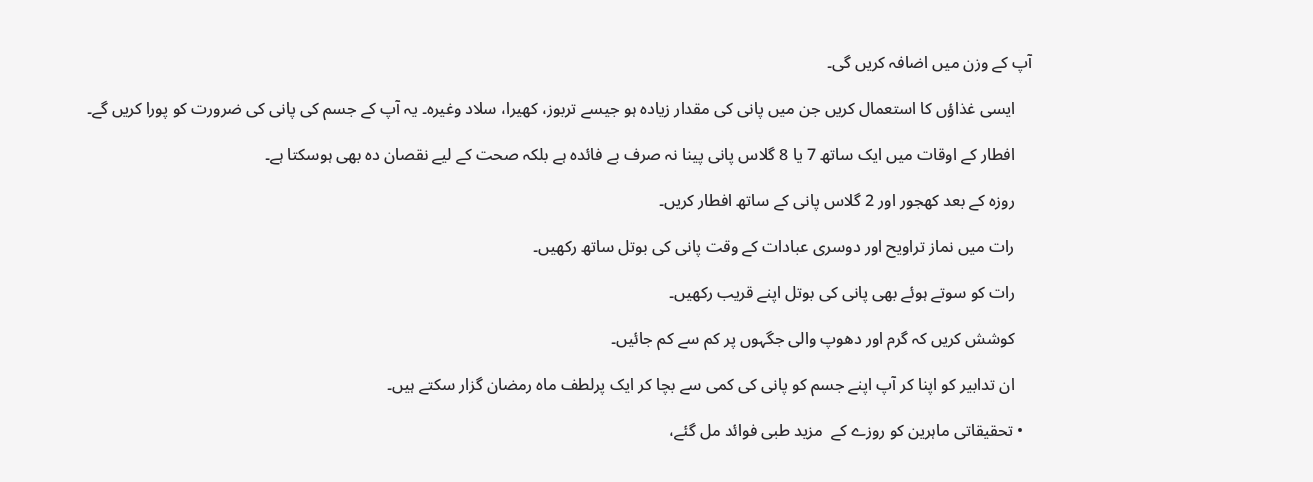آپ کے وزن میں اضافہ کریں گی۔

    ایسی غذاؤں کا استعمال کریں جن میں پانی کی مقدار زیادہ ہو جیسے تربوز، کھیرا، سلاد وغیرہ۔ یہ آپ کے جسم کی پانی کی ضرورت کو پورا کریں گے۔

    افطار کے اوقات میں ایک ساتھ 7 یا 8 گلاس پانی پینا نہ صرف بے فائدہ ہے بلکہ صحت کے لیے نقصان دہ بھی ہوسکتا ہے۔

    روزہ کے بعد کھجور اور 2 گلاس پانی کے ساتھ افطار کریں۔

    رات میں نماز تراویح اور دوسری عبادات کے وقت پانی کی بوتل ساتھ رکھیں۔

    رات کو سوتے ہوئے بھی پانی کی بوتل اپنے قریب رکھیں۔

    کوشش کریں کہ گرم اور دھوپ والی جگہوں پر کم سے کم جائیں۔

    ان تدابیر کو اپنا کر آپ اپنے جسم کو پانی کی کمی سے بچا کر ایک پرلطف ماہ رمضان گزار سکتے ہیں۔

  • تحقیقاتی ماہرین کو روزے کے  مزید طبی فوائد مل گئے،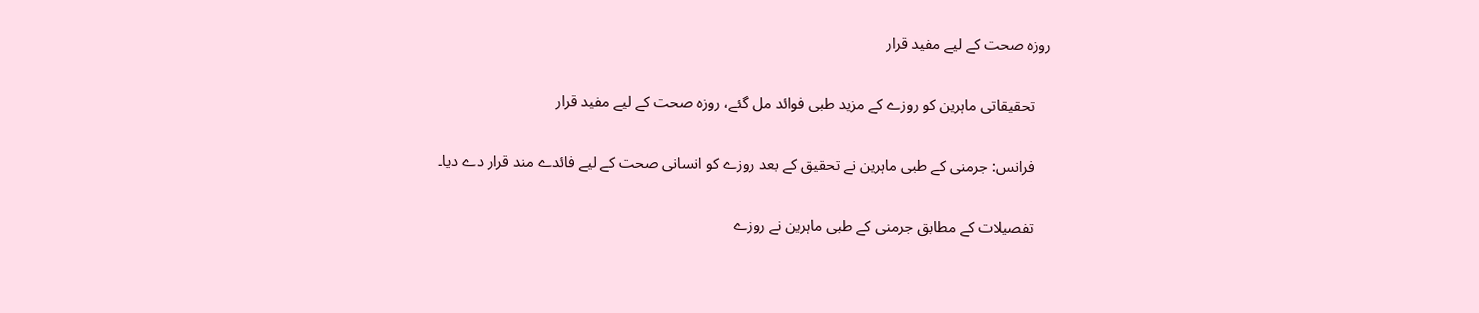روزہ صحت کے لیے مفید قرار

    تحقیقاتی ماہرین کو روزے کے مزید طبی فوائد مل گئے، روزہ صحت کے لیے مفید قرار

    فرانس: جرمنی کے طبی ماہرین نے تحقیق کے بعد روزے کو انسانی صحت کے لیے فائدے مند قرار دے دیا۔

    تفصیلات کے مطابق جرمنی کے طبی ماہرین نے روزے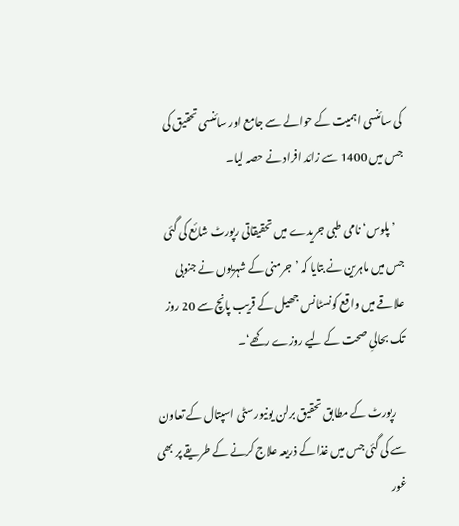کی سائنسی اہمیت کے حوالے سے جامع اور سائنسی تحقیق کی جس میں 1400 سے زائد افراد نے حصہ لیا۔

    ’پلوس‘ نامی طبی جریدے میں تحقیقاتی رپورٹ شائع کی گئی جس میں ماہرین نے بتایا کہ ’جرمنی کے شہریوں نے جنوبی علاقے میں واقع کونسٹانس جھیل کے قریب پانچ سے 20 روز تک بحالیِ صحت کے لیے روزے رکھے‘۔

    رپورٹ کے مطابق تحقیق برلن یونیورسٹی اسپتال کے تعاون سے کی گئی جس میں غذا کے ذریعہ علاج کرنے کے طریقے پر بھی غور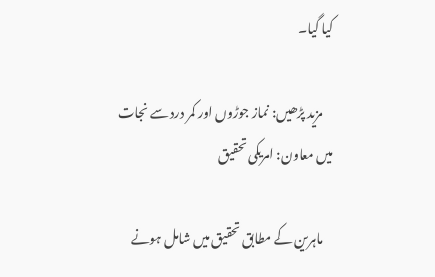کیا گیا۔

    مزید پڑھیں: نماز جوڑوں اور کمر درد سے نجات میں معاون: امریکی تحقیق

    ماہرین کے مطابق تحقیق میں شامل ہونے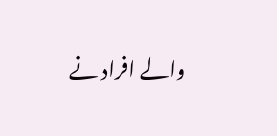والے افراد نے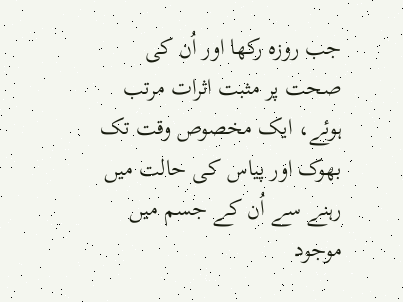جب روزہ رکھا اور اُن کی صحت پر مثبت اثرات مرتب ہوئے، ایک مخصوص وقت تک بھوک اور پیاس کی حالت میں رہنے سے اُن کے جسم میں موجود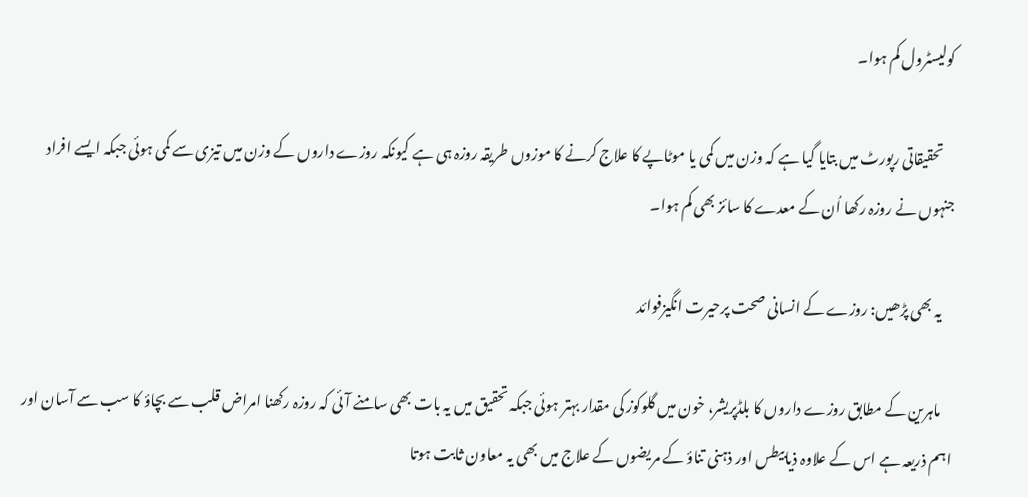کولیسٹرول کم ہوا۔

    تحقیقاتی رپورٹ میں بتایا گیا ہے کہ وزن میں کمی یا موٹاپے کا علاج کرنے کا موزوں طریقہ روزہ ہی ہے کیونکہ روزے داروں کے وزن میں تیزی سے کمی ہوئی جبکہ ایسے افراد جنہوں نے روزہ رکھا اُن کے معدے کا سائز بھی کم ہوا۔

    یہ بھی پڑھیں: روزے کے انسانی صحت پرحیرت انگیزفوائد

    ماہرین کے مطابق روزے داروں کا بلڈپریشر، خون میں گلوکوز کی مقدار بہتر ہوئی جبکہ تحقیق میں یہ بات بھی سامنے آئی کہ روزہ رکھنا امراض قلب سے بچاؤ کا سب سے آسان اور اہم ذریعہ ہے اس کے علاوہ ذیابیطس اور ذہنی تناؤ کے مریضوں کے علاج میں بھی یہ معاون ثابت ہوتا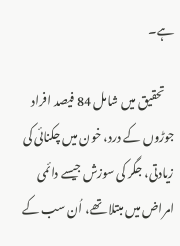ہے۔

    تحقیق میں شامل 84 فیصد افراد جوڑوں کے درد، خون میں چکنائی کی زیادتی، جگر کی سوزش جیسے دائمی امراض میں مبتلا تھے، اُن سب کے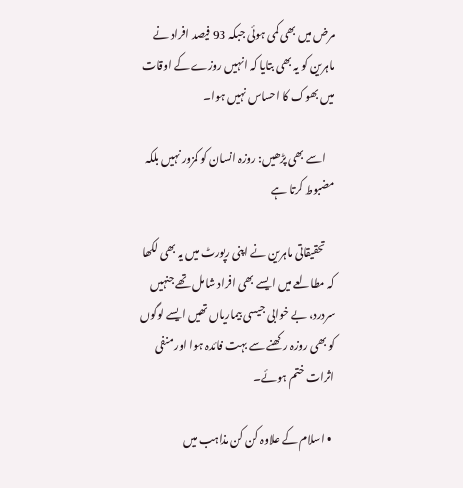مرض میں بھی کمی ہوئی جبکہ 93 فیصد افراد نے ماہرین کو یہ بھی بتایا کہ انہیں روزے کے اوقات میں بھوک کا احساس نہیں ہوا۔

    اسے بھی پڑھیں: روزہ انسان کو کمزور نہیں بلکہ مضبوط کرتا ہے

    تحقیقاتی ماہرین نے اپنی رپورٹ میں یہ بھی لکھا کہ مطالعے میں ایسے بھی افراد شامل تھے جنہیں سردرد، بے خوابی جیسی بیماریاں تھیں ایسے لوگوں کو بھی روزہ رکھنے سے بہت فائدہ ہوا اور منفی اثرات ختم ہوئے۔

  • اسلام کے علاوہ کن کن مذاہب میں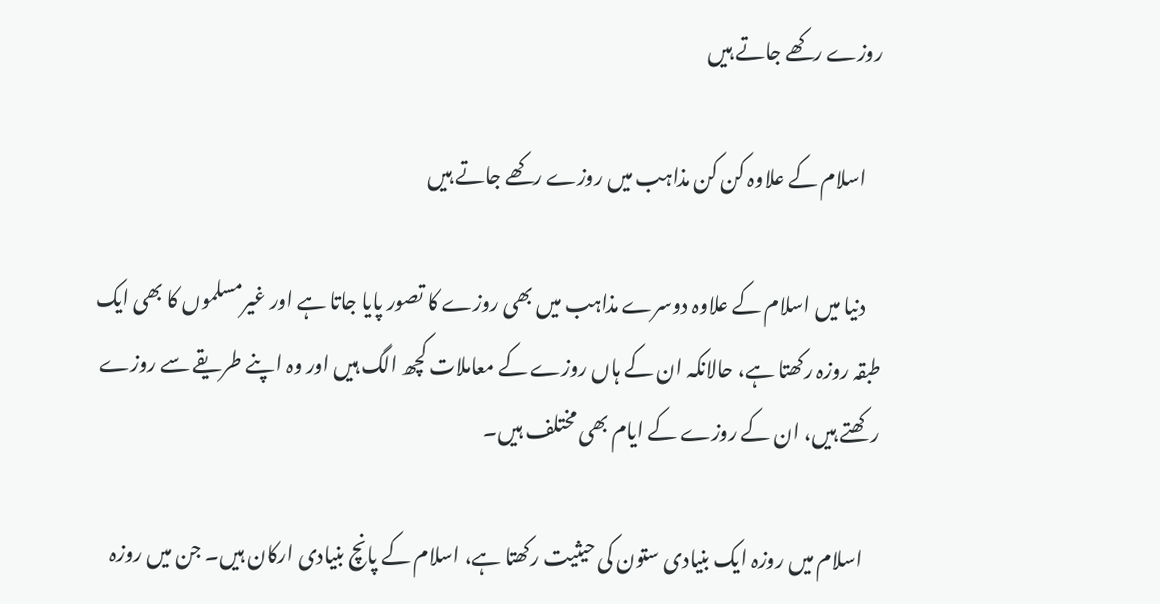روزے رکھے جاتے ہیں

    اسلام کے علاوہ کن کن مذاہب میں روزے رکھے جاتے ہیں

    دنیا میں اسلام کے علاوہ دوسرے مذاہب میں بھی روزے کا تصور پایا جاتا ہے اور غیرمسلموں کا بھی ایک طبقہ روزہ رکھتا ہے، حالانکہ ان کے ہاں روزے کے معاملات کچھ الگ ہیں اور وہ اپنے طریقے سے روزے رکھتے ہیں، ان کے روزے کے ایام بھی مختلف ہیں۔

    اسلام میں روزہ ایک بنیادی ستون کی حیثیت رکھتا ہے، اسلام کے پانچ بنیادی ارکان ہیں۔ جن میں روزہ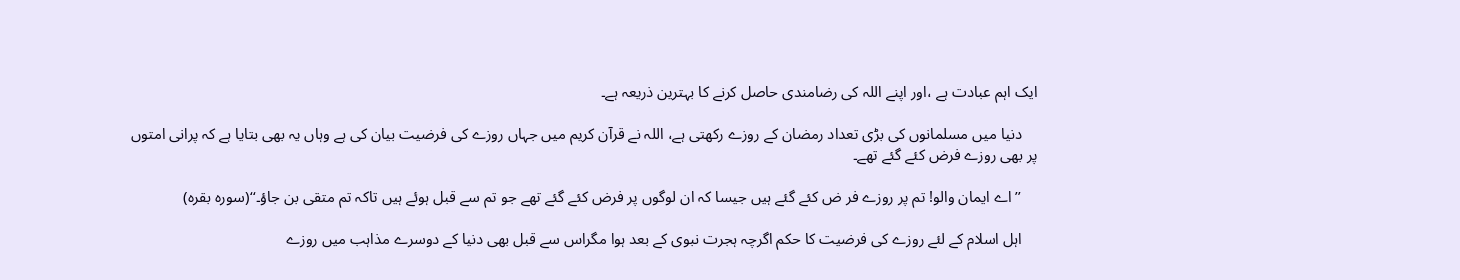ایک اہم عبادت ہے ،اور اپنے اللہ کی رضامندی حاصل کرنے کا بہترین ذریعہ ہے۔

    دنیا میں مسلمانوں کی بڑی تعداد رمضان کے روزے رکھتی ہے، اللہ نے قرآن کریم میں جہاں روزے کی فرضیت بیان کی ہے وہاں یہ بھی بتایا ہے کہ پرانی امتوں پر بھی روزے فرض کئے گئے تھے۔

    ’’اے ایمان والو! تم پر روزے فر ض کئے گئے ہیں جیسا کہ ان لوگوں پر فرض کئے گئے تھے جو تم سے قبل ہوئے ہیں تاکہ تم متقی بن جاؤ۔‘‘(سورہ بقرہ)

    اہل اسلام کے لئے روزے کی فرضیت کا حکم اگرچہ ہجرت نبوی کے بعد ہوا مگراس سے قبل بھی دنیا کے دوسرے مذاہب میں روزے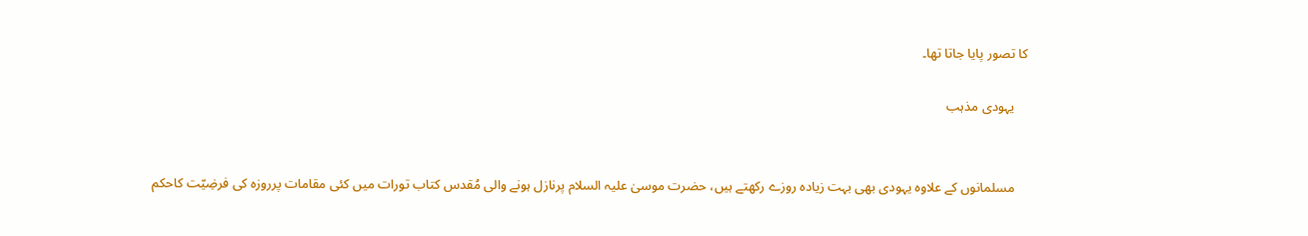کا تصور پایا جاتا تھا۔

    یہودی مذہب


    مسلمانوں کے علاوہ یہودی بھی بہت زیادہ روزے رکھتے ہیں، حضرت موسیٰ علیہ السلام پرنازل ہونے والی مُقدس کتاب تورات میں کئی مقامات پرروزہ کی فرضِیّت کاحکم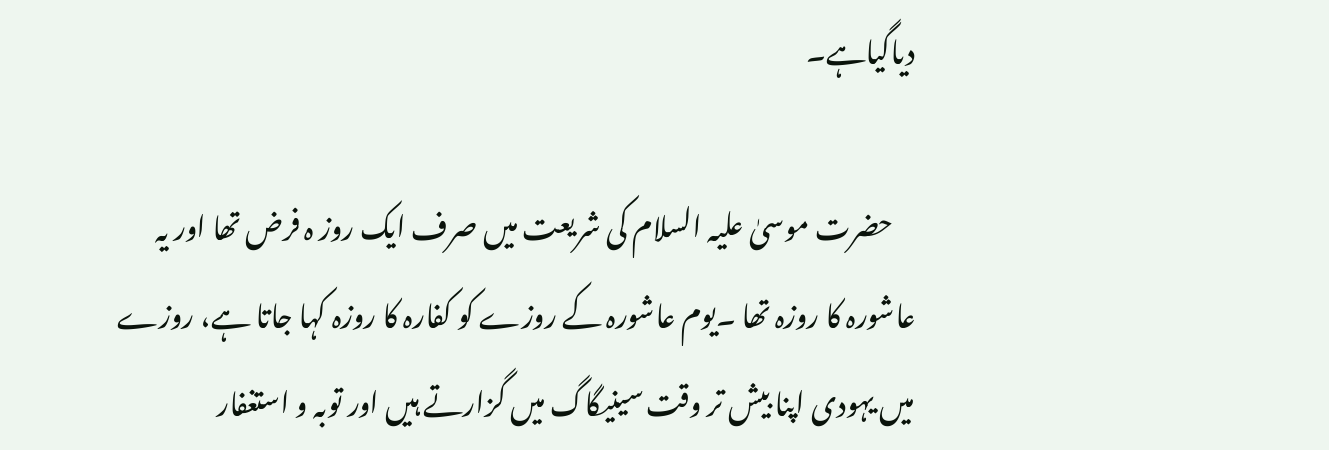دیاگیاہے۔

    حضرت موسیٰ علیہ السلام کی شریعت میں صرف ایک روز ہ فرض تھا اور یہ عاشورہ کا روزہ تھا ۔یوم عاشورہ کے روزے کو کفارہ کا روزہ کہا جاتا ہے، روزے میں یہودی اپنا بیش تر وقت سینیگاگ میں گزارتے ہیں اور توبہ و استغفار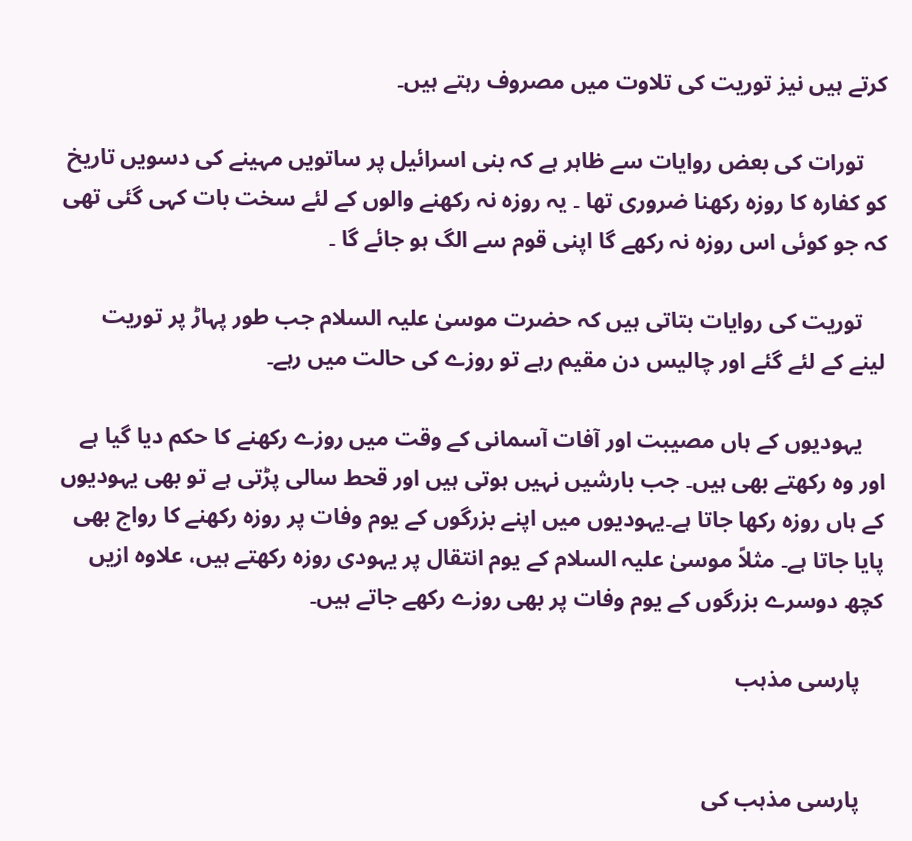کرتے ہیں نیز توریت کی تلاوت میں مصروف رہتے ہیں۔

    تورات کی بعض روایات سے ظاہر ہے کہ بنی اسرائیل پر ساتویں مہینے کی دسویں تاریخ کو کفارہ کا روزہ رکھنا ضروری تھا ۔ یہ روزہ نہ رکھنے والوں کے لئے سخت بات کہی گئی تھی کہ جو کوئی اس روزہ نہ رکھے گا اپنی قوم سے الگ ہو جائے گا ۔

    توریت کی روایات بتاتی ہیں کہ حضرت موسیٰ علیہ السلام جب طور پہاڑ پر توریت لینے کے لئے گئے اور چالیس دن مقیم رہے تو روزے کی حالت میں رہے۔

    یہودیوں کے ہاں مصیبت اور آفات آسمانی کے وقت میں روزے رکھنے کا حکم دیا گیا ہے اور وہ رکھتے بھی ہیں۔ جب بارشیں نہیں ہوتی ہیں اور قحط سالی پڑتی ہے تو بھی یہودیوں کے ہاں روزہ رکھا جاتا ہے۔یہودیوں میں اپنے بزرگوں کے یوم وفات پر روزہ رکھنے کا رواج بھی پایا جاتا ہے۔ مثلاً موسیٰ علیہ السلام کے یوم انتقال پر یہودی روزہ رکھتے ہیں، علاوہ ازیں کچھ دوسرے بزرگوں کے یوم وفات پر بھی روزے رکھے جاتے ہیں۔

    پارسی مذہب


    پارسی مذہب کی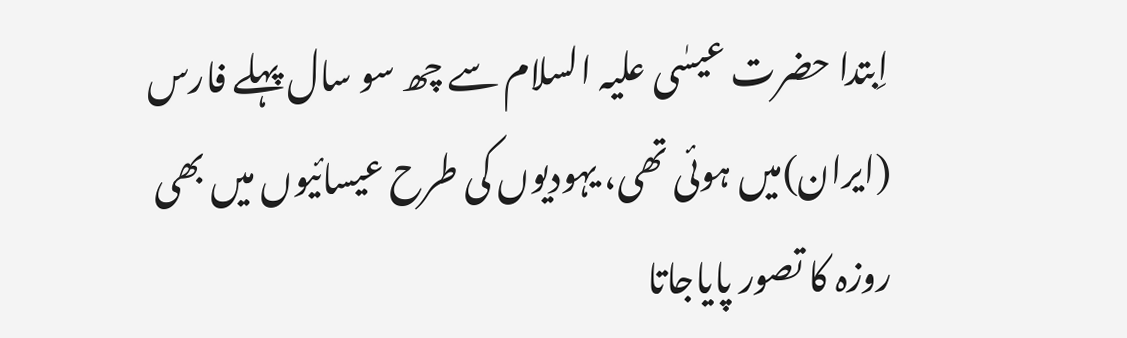اِبتدا حضرت عیسٰی علیہ السلام سے چھ سو سال پہلے فارس (ایران)میں ہوئی تھی، یہودیوں کی طرح عیسائیوں میں بھی روزہ کا تصور پایاجاتا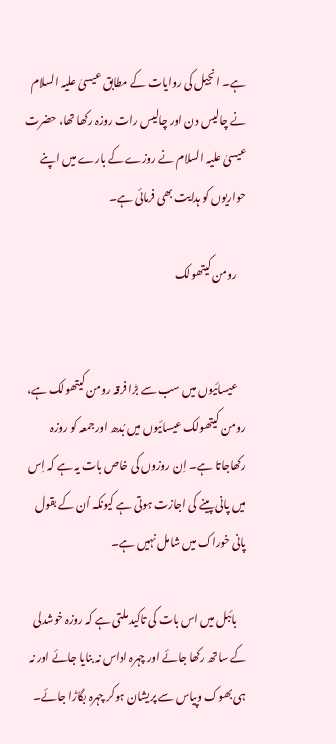ہے۔ انجیل کی روایات کے مطابق عیسیٰ علیہ السلام نے چالیس دن اور چالیس رات روزہ رکھا تھا، حضرت عیسیٰ علیہ السلام نے روزے کے بارے میں اپنے حواریوں کو ہدایت بھی فرمائی ہے۔

    رومن کیتھولک


    عیسائیوں میں سب سے بڑا فرقہ رومن کیتھولک ہے، رومن کیتھولک عیسائیوں میں بُدھ اورجمعہ کو روزہ رکھاجاتا ہے۔ اِن روزوں کی خاص بات یہ ہے کہ اِس میں پانی پینے کی اجازت ہوتی ہے کیونکہ اُن کے بقول پانی خوراک میں شامل نہیں ہے۔

    بائبل میں اس بات کی تاکید ملتی ہے کہ روزہ خوشدلی کے ساتھ رکھا جائے اور چہرہ اداس نہ بنایا جائے اور نہ ہی بھوک وپیاس سے پریشان ہوکر چہرہ بگاڑا جائے۔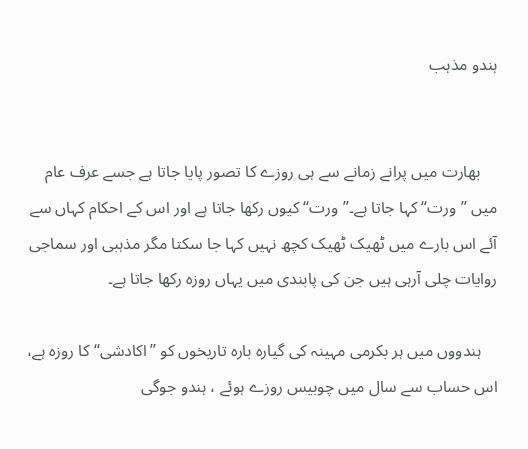ہندو مذہب


    بھارت میں پرانے زمانے سے ہی روزے کا تصور پایا جاتا ہے جسے عرف عام میں ’’ورت‘‘ کہا جاتا ہے۔’’ورت‘‘کیوں رکھا جاتا ہے اور اس کے احکام کہاں سے آئے اس بارے میں ٹھیک ٹھیک کچھ نہیں کہا جا سکتا مگر مذہبی اور سماجی روایات چلی آرہی ہیں جن کی پابندی میں یہاں روزہ رکھا جاتا ہے۔

    ہندووں میں ہر بکرمی مہینہ کی گیارہ بارہ تاریخوں کو ’’اکادشی‘‘ کا روزہ ہے، اس حساب سے سال میں چوبیس روزے ہوئے ، ہندو جوگی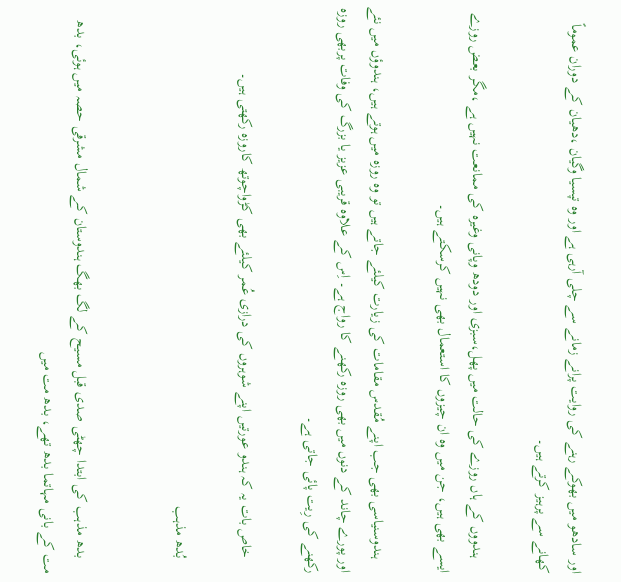اور سادھو میں بھوکے رہنے کی روایت پرانے زمانے سے چلی آرہی ہے اور وہ تپسیا وگیان ،دھیان کے دوران عموماً کھانے سے پرہیز کرتے ہیں۔

    ہندووں کے ہاں روزے کی حالت میں پھل،سبزی اور دودھ وپانی وغیرہ کی ممانعت نہیں ہے ،مگر بعض روزے ایسے بھی ہیں، جن میں وہ ان چیزوں کا استعمال بھی نہیں کرسکتے ہیں۔

    ہندوسنیاسی بھی جب اپنے مُقدس مقامات کی زیارت کیلئے جاتے ہیں تو وہ روزہ میں ہوتے ہیں، ہندوؤں میں نئے اور پورے چاند کے دنوں میں بھی روزہ رکھنے کا رواج ہے۔ اِس کے علاوہ قریبی عزیز یا بزرگ کی وفات پربھی روزہ رکھنے کی رِیت پائی جاتی ہے۔

    خاص بات یہ کہ ہندو عورتیں اپنے شوہروں کی درازی عُمر کیلئے بھی کڑواچوتھ کاروزہ رکھتی ہیں۔

    بُدھ مذہب


    بدھ مذہب کی ابتدا چھٹی صدی قبل مسیح کے لگ بھگ ہندوستان کے شمال مشرقی حصہ میں ہوئی، بدھ مت کے بانی مہاتما بدھ تھے، بدھ مت میں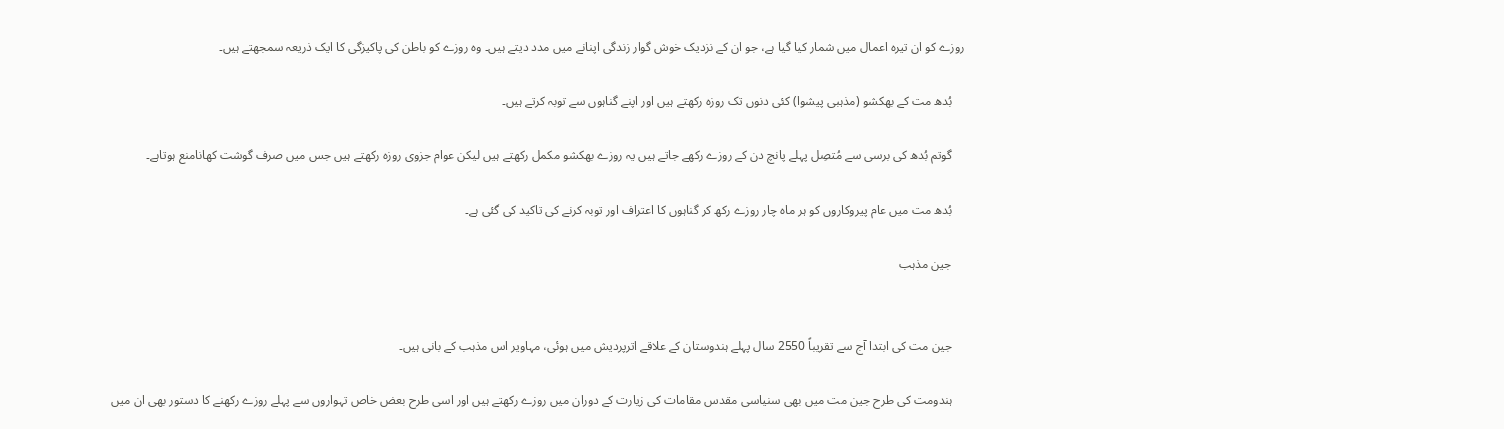روزے کو ان تیرہ اعمال میں شمار کیا گیا ہے، جو ان کے نزدیک خوش گوار زندگی اپنانے میں مدد دیتے ہیں۔ وہ روزے کو باطن کی پاکیزگی کا ایک ذریعہ سمجھتے ہیں۔

    بُدھ مت کے بھکشو (مذہبی پیشوا) کئی دنوں تک روزہ رکھتے ہیں اور اپنے گناہوں سے توبہ کرتے ہیں۔

    گوتم بُدھ کی برسی سے مُتصِل پہلے پانچ دن کے روزے رکھے جاتے ہیں یہ روزے بھکشو مکمل رکھتے ہیں لیکن عوام جزوی روزہ رکھتے ہیں جس میں صرف گوشت کھانامنع ہوتاہے۔

    بُدھ مت میں عام پیروکاروں کو ہر ماہ چار روزے رکھ کر گناہوں کا اعتراف اور توبہ کرنے کی تاکید کی گئی ہے۔

    جین مذہب


    جین مت کی ابتدا آج سے تقریباً 2550 سال پہلے ہندوستان کے علاقے اترپردیش میں ہوئی، مہاویر اس مذہب کے بانی ہیں۔

    ہندومت کی طرح جین مت میں بھی سنیاسی مقدس مقامات کی زیارت کے دوران میں روزے رکھتے ہیں اور اسی طرح بعض خاص تہواروں سے پہلے روزے رکھنے کا دستور بھی ان میں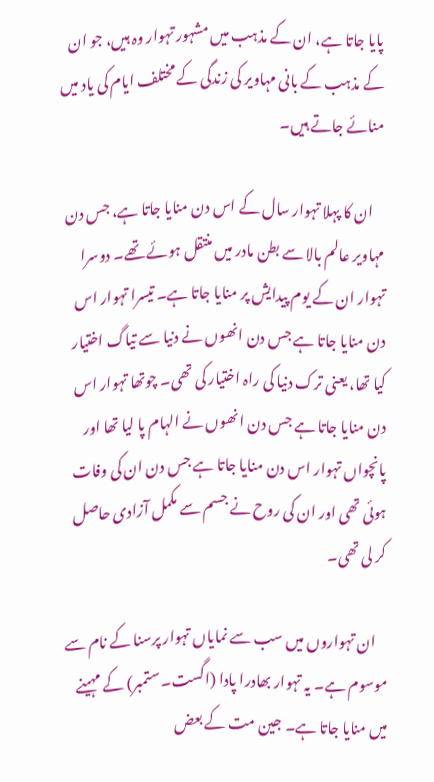پایا جاتا ہے، ان کے مذہب میں مشہور تہوار وہ ہیں، جو ان کے مذہب کے بانی مہاویر کی زندگی کے مختلف ایام کی یاد میں منائے جاتے ہیں۔

    ان کا پہلا تہوار سال کے اس دن منایا جاتا ہے، جس دن مہاویر عالم بالا سے بطن مادر میں منتقل ہوئے تھے۔ دوسرا تہوار ان کے یوم پیدایش پر منایا جاتا ہے۔ تیسرا تہوار اس دن منایا جاتا ہے جس دن انھوں نے دنیا سے تیاگ اختیار کیا تھا، یعنی ترک دنیا کی راہ اختیار کی تھی۔ چوتھا تہوار اس دن منایا جاتا ہے جس دن انھوں نے الہام پا لیا تھا اور پانچواں تہوار اس دن منایا جاتا ہے جس دن ان کی وفات ہوئی تھی اور ان کی روح نے جسم سے مکمل آزادی حاصل کر لی تھی۔

    ان تہواروں میں سب سے نمایاں تہوار پرسنا کے نام سے موسوم ہے۔ یہ تہوار بھادرا پادا (اگست۔ ستمبر) کے مہینے میں منایا جاتا ہے۔ جین مت کے بعض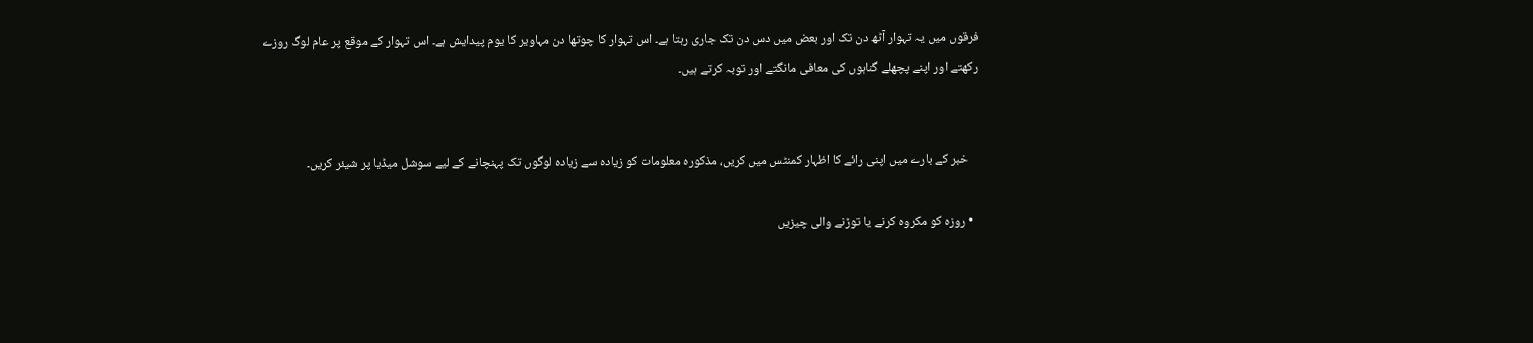فرقوں میں یہ تہوار آٹھ دن تک اور بعض میں دس دن تک جاری رہتا ہے۔ اس تہوار کا چوتھا دن مہاویر کا یوم پیدایش ہے۔ اس تہوار کے موقع پر عام لوگ روزے رکھتے اور اپنے پچھلے گناہوں کی معافی مانگتے اور توبہ کرتے ہیں۔


    خبر کے بارے میں اپنی رائے کا اظہار کمنٹس میں کریں، مذکورہ معلومات کو زیادہ سے زیادہ لوگوں تک پہنچانے کے لیے سوشل میڈیا پر شیئر کریں۔

  • روزہ کو مکروہ کرنے یا توڑنے والی چیزیں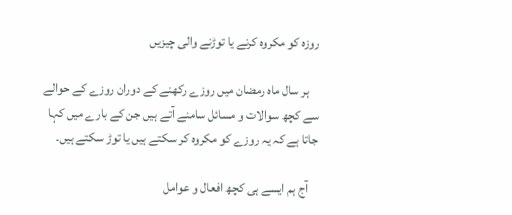روزہ کو مکروہ کرنے یا توڑنے والی چیزیں

    ہر سال ماہ رمضان میں روزے رکھنے کے دوران روزے کے حوالے سے کچھ سوالات و مسائل سامنے آتے ہیں جن کے بارے میں کہا جاتا ہے کہ یہ روزے کو مکروہ کر سکتے ہیں یا توڑ سکتے ہیں۔

    آج ہم ایسے ہی کچھ افعال و عوامل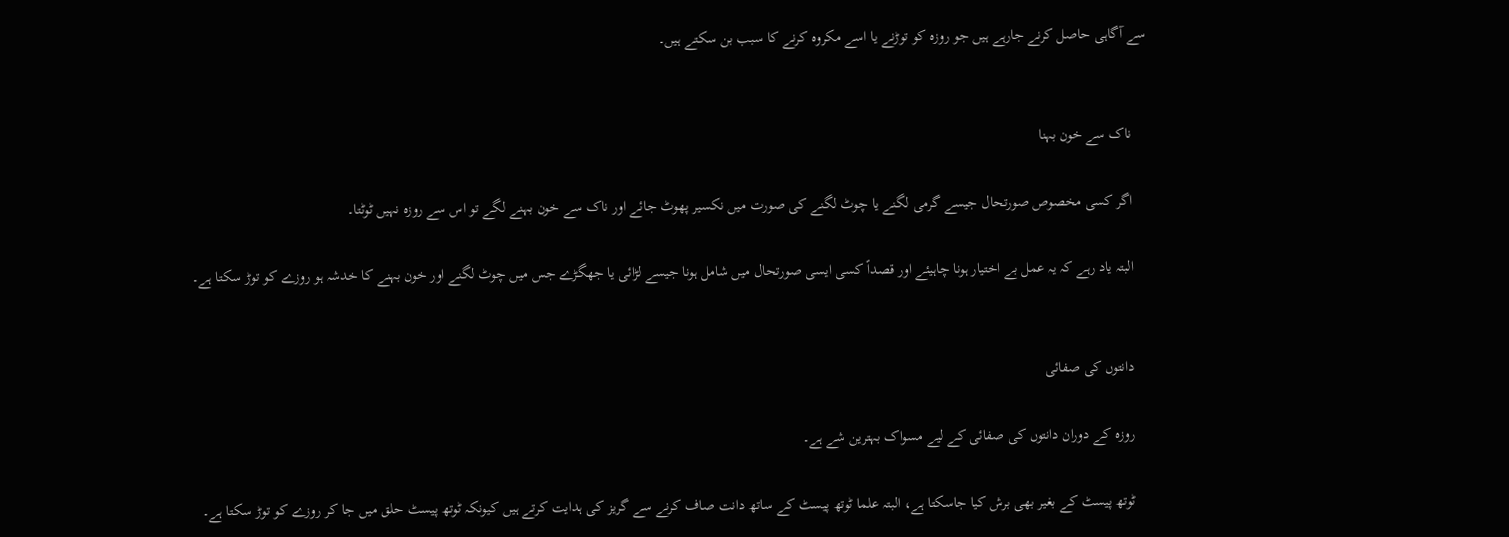سے آگاہی حاصل کرنے جارہے ہیں جو روزہ کو توڑنے یا اسے مکروہ کرنے کا سبب بن سکتے ہیں۔


    ناک سے خون بہنا

    اگر کسی مخصوص صورتحال جیسے گرمی لگنے یا چوٹ لگنے کی صورت میں نکسیر پھوٹ جائے اور ناک سے خون بہنے لگے تو اس سے روزہ نہیں ٹوٹتا۔

    البتہ یاد رہے کہ یہ عمل بے اختیار ہونا چاہیئے اور قصداً کسی ایسی صورتحال میں شامل ہونا جیسے لڑائی یا جھگڑے جس میں چوٹ لگنے اور خون بہنے کا خدشہ ہو روزے کو توڑ سکتا ہے۔


    دانتوں کی صفائی

    روزہ کے دوران دانتوں کی صفائی کے لیے مسواک بہترین شے ہے۔

    ٹوتھ پیسٹ کے بغیر بھی برش کیا جاسکتا ہے، البتہ علما ٹوتھ پیسٹ کے ساتھ دانت صاف کرنے سے گریز کی ہدایت کرتے ہیں کیونکہ ٹوتھ پیسٹ حلق میں جا کر روزے کو توڑ سکتا ہے۔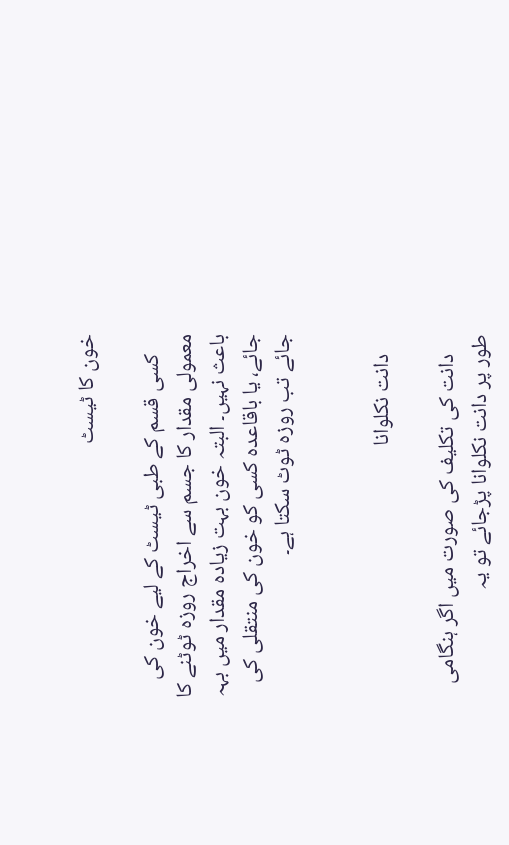خون کا ٹیسٹ

    کسی قسم کے طبی ٹیسٹ کے لیے خون کی معمولی مقدار کا جسم سے اخراج روزہ ٹوٹنے کا باعث نہیں۔ البتہ خون بہت زیادہ مقدار میں بہہ جائے، یا باقاعدہ کسی کو خون کی منتقلی کی جائے تب روزہ ٹوٹ سکتا ہے۔


    دانت نکلوانا

    دانت کی تکلیف کی صورت میں اگر ہنگامی طور پر دانت نکلوانا پڑجائے تو یہ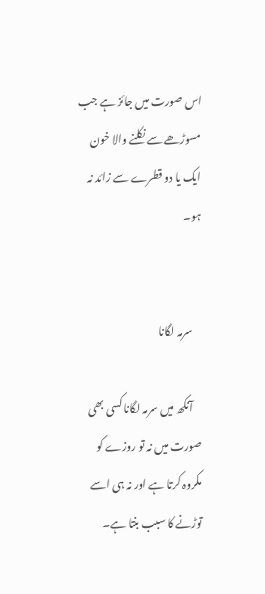اس صورت میں جائز ہے جب مسوڑھے سے نکلنے والا خون ایک یا دو قطرے سے زائد نہ ہو۔


    سرمہ لگانا

    آنکھ میں سرمہ لگانا کسی بھی صورت میں نہ تو روزے کو مکروہ کرتا ہے اور نہ ہی اسے توڑنے کا سبب بنتا ہے۔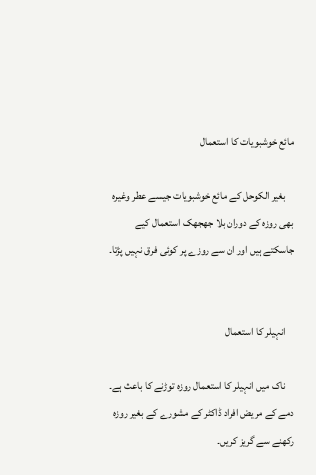مائع خوشبویات کا استعمال

    بغیر الکوحل کے مائع خوشبویات جیسے عطر وغیرہ بھی روزہ کے دوران بلا جھجھک استعمال کیے جاسکتے ہیں اور ان سے روزے پر کوئی فرق نہیں پڑتا۔


    انہیلر کا استعمال

    ناک میں انہیلر کا استعمال روزہ توڑنے کا باعث ہے۔ دمے کے مریض افراد ڈاکٹر کے مشورے کے بغیر روزہ رکھنے سے گریز کریں۔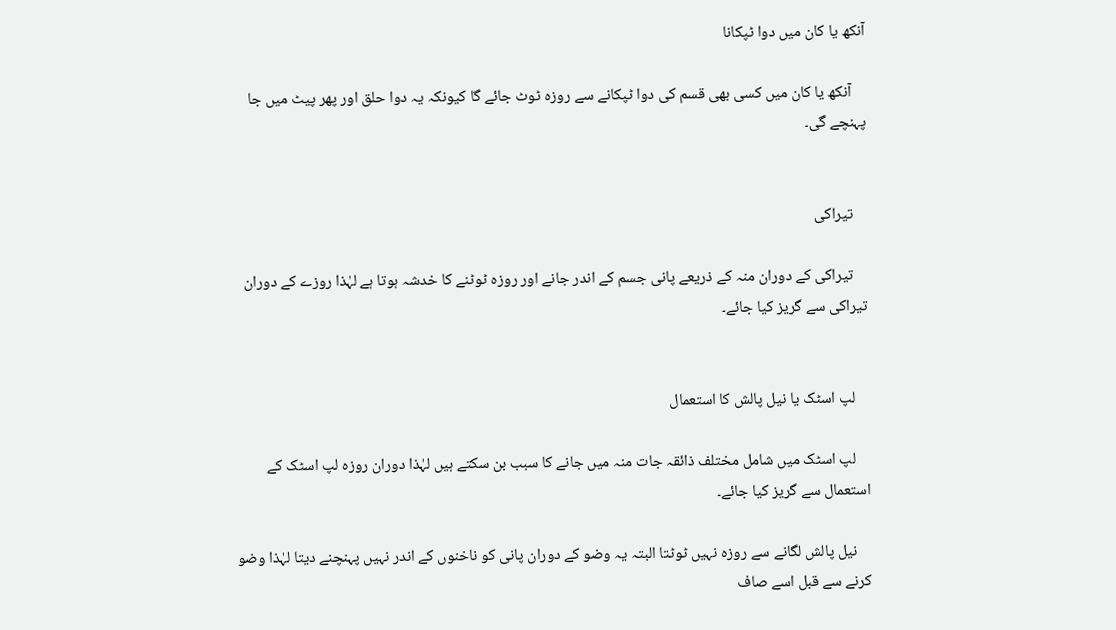آنکھ یا کان میں دوا ٹپکانا

    آنکھ یا کان میں کسی بھی قسم کی دوا ٹپکانے سے روزہ ٹوٹ جائے گا کیونکہ یہ دوا حلق اور پھر پیٹ میں جا پہنچے گی۔


    تیراکی

    تیراکی کے دوران منہ کے ذریعے پانی جسم کے اندر جانے اور روزہ ٹوٹنے کا خدشہ ہوتا ہے لہٰذا روزے کے دوران تیراکی سے گریز کیا جائے۔


    لپ اسٹک یا نیل پالش کا استعمال

    لپ اسٹک میں شامل مختلف ذائقہ جات منہ میں جانے کا سبب بن سکتے ہیں لہٰذا دوران روزہ لپ اسٹک کے استعمال سے گریز کیا جائے۔

    نیل پالش لگانے سے روزہ نہیں ٹوٹتا البتہ یہ وضو کے دوران پانی کو ناخنوں کے اندر نہیں پہنچنے دیتا لہٰذا وضو کرنے سے قبل اسے صاف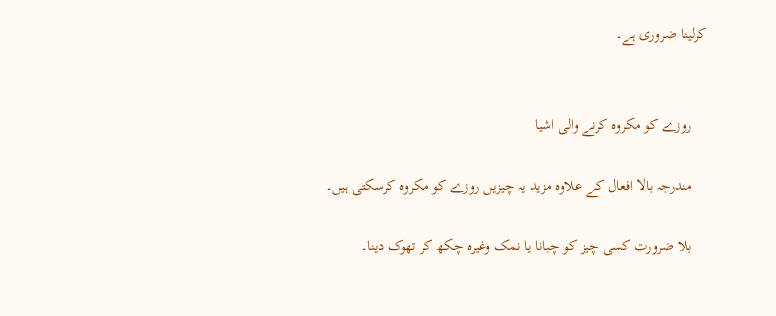کرلینا ضروری ہے۔


    روزے کو مکروہ کرنے والی اشیا

    مندرجہ بالا افعال کے علاوہ مزید یہ چیزیں روزے کو مکروہ کرسکتی ہیں۔

    بلا ضرورت کسی چیز کو چبانا یا نمک وغیرہ چکھ کر تھوک دینا۔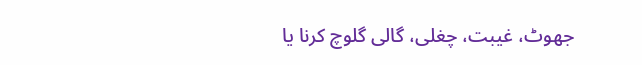جھوٹ، غیبت، چغلی، گالی گلوچ کرنا یا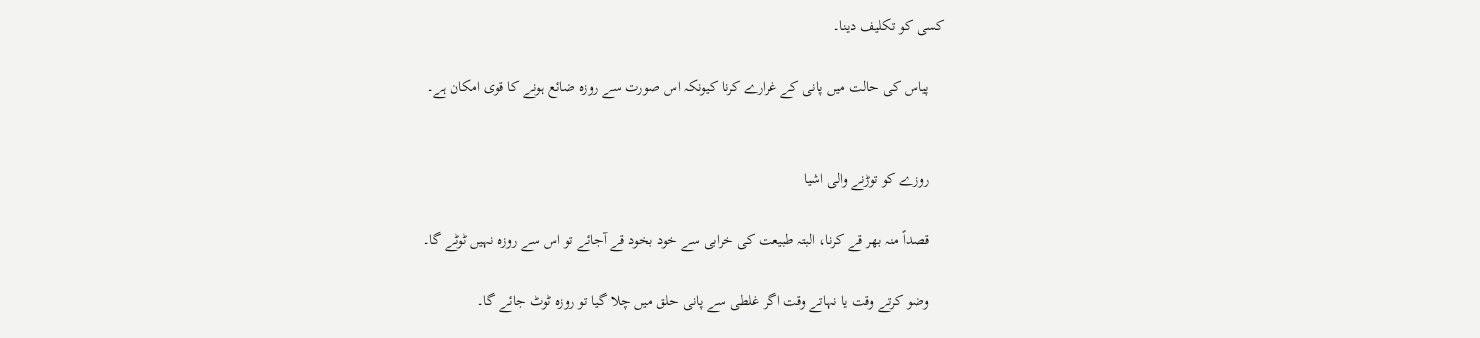کسی کو تکلیف دینا۔

    پیاس کی حالت میں پانی کے غرارے کرنا کیونکہ اس صورت سے روزہ ضائع ہونے کا قوی امکان ہے۔


    روزے کو توڑنے والی اشیا

    قصداً منہ بھر قے کرنا، البتہ طبیعت کی خرابی سے خود بخود قے آجائے تو اس سے روزہ نہیں ٹوٹے گا۔

    وضو کرتے وقت یا نہاتے وقت اگر غلطی سے پانی حلق میں چلا گیا تو روزہ ٹوٹ جائے گا۔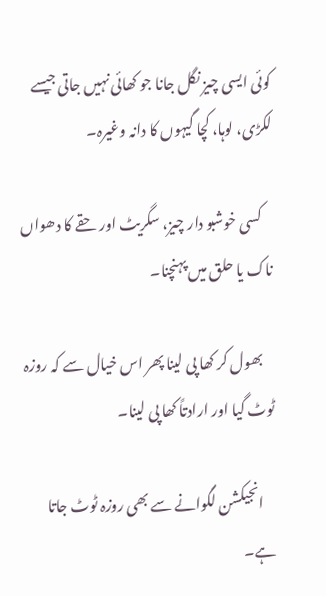کوئی ایسی چیز نگل جانا جو کھائی نہیں جاتی جیسے لکڑی، لوہا، کچا گیہوں کا دانہ وغیرہ۔

    کسی خوشبو دار چیز، سگریٹ اور حقے کا دھواں ناک یا حلق میں پہنچنا۔

    بھول کر کھا پی لینا پھر اس خیال سے کہ روزہ ٹوٹ گیا اور ارادتاً کھا پی لینا۔

    انجیکشن لگوانے سے بھی روزہ ٹوٹ جاتا ہے۔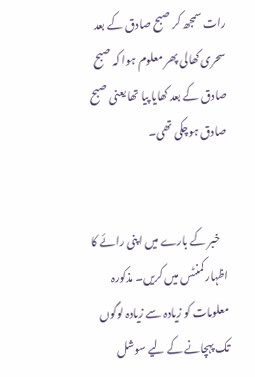رات سمجھ کر صبح صادق کے بعد سحری کھالی پھر معلوم ہوا کہ صبح صادق کے بعد کھایا پیا تھا یعنی صبح صادق ہوچکی تھی۔


    خبر کے بارے میں اپنی رائے کا اظہار کمنٹس میں کریں۔ مذکورہ معلومات کو زیادہ سے زیادہ لوگوں تک پہچانے کے لیے سوشل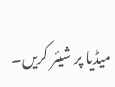میڈیا پر شیئر کریں۔